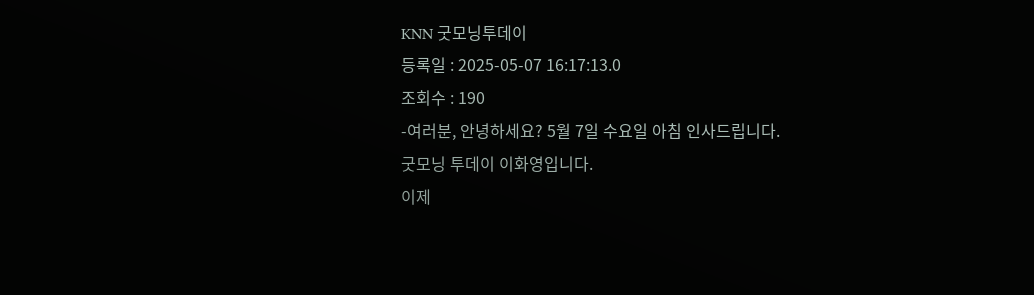KNN 굿모닝투데이
등록일 : 2025-05-07 16:17:13.0
조회수 : 190
-여러분, 안녕하세요? 5월 7일 수요일 아침 인사드립니다.
굿모닝 투데이 이화영입니다.
이제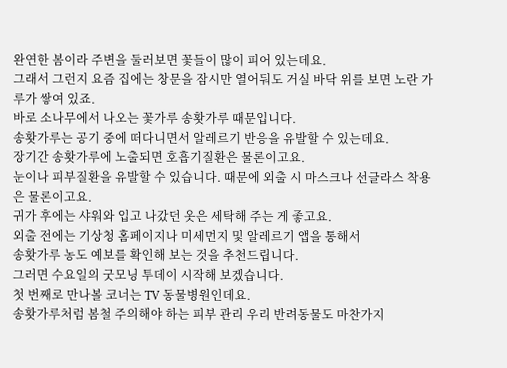완연한 봄이라 주변을 둘러보면 꽃들이 많이 피어 있는데요.
그래서 그런지 요즘 집에는 창문을 잠시만 열어둬도 거실 바닥 위를 보면 노란 가루가 쌓여 있죠.
바로 소나무에서 나오는 꽃가루 송홧가루 때문입니다.
송홧가루는 공기 중에 떠다니면서 알레르기 반응을 유발할 수 있는데요.
장기간 송홧가루에 노출되면 호흡기질환은 물론이고요.
눈이나 피부질환을 유발할 수 있습니다. 때문에 외출 시 마스크나 선글라스 착용은 물론이고요.
귀가 후에는 샤워와 입고 나갔던 옷은 세탁해 주는 게 좋고요.
외출 전에는 기상청 홈페이지나 미세먼지 및 알레르기 앱을 통해서
송홧가루 농도 예보를 확인해 보는 것을 추천드립니다.
그러면 수요일의 굿모닝 투데이 시작해 보겠습니다.
첫 번째로 만나볼 코너는 TV 동물병원인데요.
송홧가루처럼 봄철 주의해야 하는 피부 관리 우리 반려동물도 마찬가지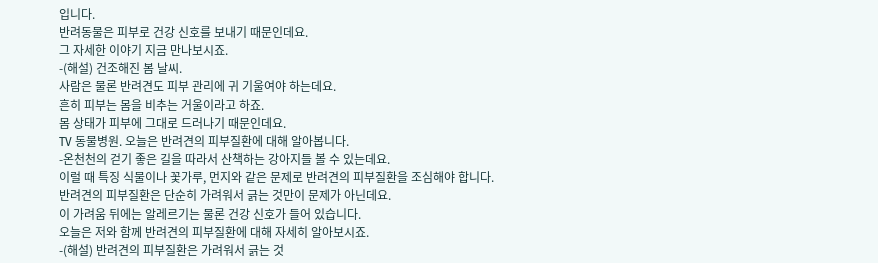입니다.
반려동물은 피부로 건강 신호를 보내기 때문인데요.
그 자세한 이야기 지금 만나보시죠.
-(해설) 건조해진 봄 날씨.
사람은 물론 반려견도 피부 관리에 귀 기울여야 하는데요.
흔히 피부는 몸을 비추는 거울이라고 하죠.
몸 상태가 피부에 그대로 드러나기 때문인데요.
TV 동물병원. 오늘은 반려견의 피부질환에 대해 알아봅니다.
-온천천의 걷기 좋은 길을 따라서 산책하는 강아지들 볼 수 있는데요.
이럴 때 특징 식물이나 꽃가루, 먼지와 같은 문제로 반려견의 피부질환을 조심해야 합니다.
반려견의 피부질환은 단순히 가려워서 긁는 것만이 문제가 아닌데요.
이 가려움 뒤에는 알레르기는 물론 건강 신호가 들어 있습니다.
오늘은 저와 함께 반려견의 피부질환에 대해 자세히 알아보시죠.
-(해설) 반려견의 피부질환은 가려워서 긁는 것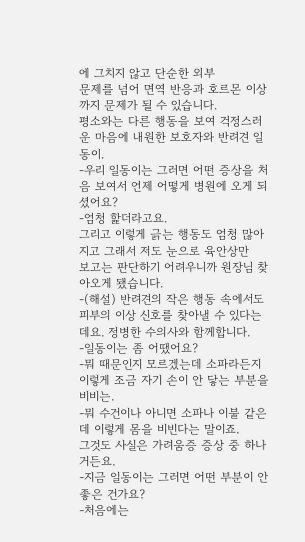에 그치지 않고 단순한 외부
문제를 넘어 면역 반응과 호르몬 이상까지 문제가 될 수 있습니다.
평소와는 다른 행동을 보여 걱정스러운 마음에 내원한 보호자와 반려견 일동이.
-우리 일동이는 그러면 어떤 증상을 처음 보여서 언제 어떻게 병원에 오게 되셨어요?
-엄청 핥더라고요.
그리고 이렇게 긁는 행동도 엄청 많아지고 그래서 저도 눈으로 육안상만
보고는 판단하기 어려우니까 원장님 찾아오게 됐습니다.
-(해설) 반려견의 작은 행동 속에서도 피부의 이상 신호를 찾아낼 수 있다는데요. 정병한 수의사와 함께합니다.
-일동이는 좀 어땠어요?
-뭐 때문인지 모르겠는데 소파라든지 이렇게 조금 자기 손이 안 닿는 부분을 비비는.
-뭐 수건이나 아니면 소파나 이불 같은 데 이렇게 몸을 비빈다는 말이죠.
그것도 사실은 가려움증 증상 중 하나거든요.
-지금 일동이는 그러면 어떤 부분이 안 좋은 건가요?
-처음에는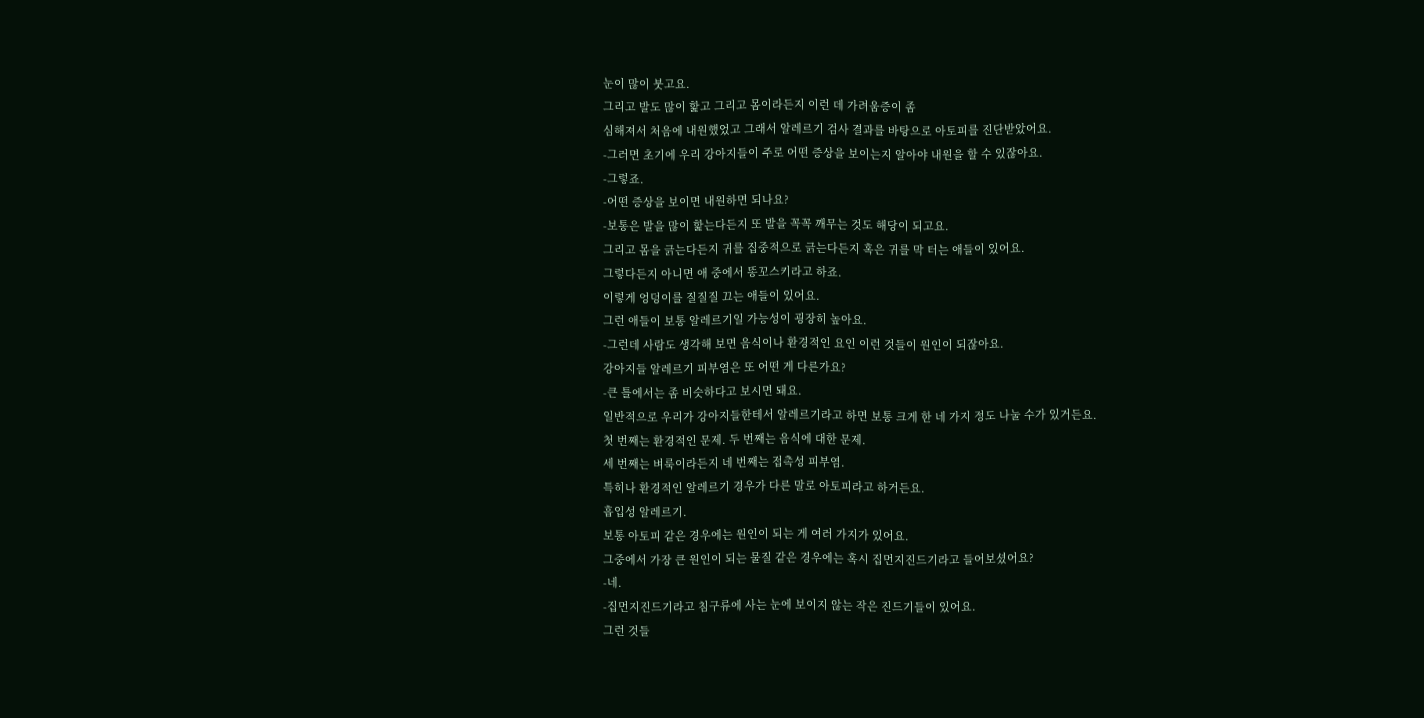눈이 많이 붓고요.
그리고 발도 많이 핥고 그리고 몸이라든지 이런 데 가려움증이 좀
심해져서 처음에 내원했었고 그래서 알레르기 검사 결과를 바탕으로 아토피를 진단받았어요.
-그러면 초기에 우리 강아지들이 주로 어떤 증상을 보이는지 알아야 내원을 할 수 있잖아요.
-그렇죠.
-어떤 증상을 보이면 내원하면 되나요?
-보통은 발을 많이 핥는다든지 또 발을 꼭꼭 깨무는 것도 해당이 되고요.
그리고 몸을 긁는다든지 귀를 집중적으로 긁는다든지 혹은 귀를 막 터는 애들이 있어요.
그렇다든지 아니면 애 중에서 똥꼬스키라고 하죠.
이렇게 엉덩이를 질질질 끄는 애들이 있어요.
그런 애들이 보통 알레르기일 가능성이 굉장히 높아요.
-그런데 사람도 생각해 보면 음식이나 환경적인 요인 이런 것들이 원인이 되잖아요.
강아지들 알레르기 피부염은 또 어떤 게 다른가요?
-큰 틀에서는 좀 비슷하다고 보시면 돼요.
일반적으로 우리가 강아지들한테서 알레르기라고 하면 보통 크게 한 네 가지 정도 나눌 수가 있거든요.
첫 번째는 환경적인 문제. 두 번째는 음식에 대한 문제.
세 번째는 벼룩이라든지 네 번째는 접촉성 피부염.
특히나 환경적인 알레르기 경우가 다른 말로 아토피라고 하거든요.
흡입성 알레르기.
보통 아토피 같은 경우에는 원인이 되는 게 여러 가지가 있어요.
그중에서 가장 큰 원인이 되는 물질 같은 경우에는 혹시 집먼지진드기라고 들어보셨어요?
-네.
-집먼지진드기라고 침구류에 사는 눈에 보이지 않는 작은 진드기들이 있어요.
그런 것들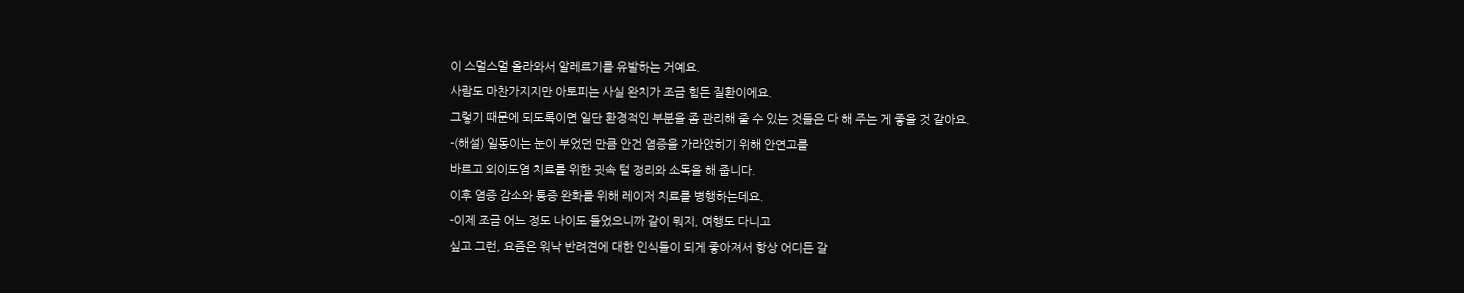이 스멀스멀 올라와서 알레르기를 유발하는 거예요.
사람도 마찬가지지만 아토피는 사실 완치가 조금 힘든 질환이에요.
그렇기 때문에 되도록이면 일단 환경적인 부분을 좀 관리해 줄 수 있는 것들은 다 해 주는 게 좋을 것 같아요.
-(해설) 일동이는 눈이 부었던 만큼 안건 염증을 가라앉히기 위해 안연고를
바르고 외이도염 치료를 위한 귓속 털 정리와 소독을 해 줍니다.
이후 염증 감소와 통증 완화를 위해 레이저 치료를 병행하는데요.
-이제 조금 어느 정도 나이도 들었으니까 같이 뭐지, 여행도 다니고
싶고 그런, 요즘은 워낙 반려견에 대한 인식들이 되게 좋아져서 항상 어디든 갈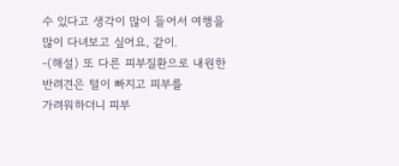수 있다고 생각이 많이 들어서 여행을 많이 다녀보고 싶어요, 같이.
-(해설) 또 다른 피부질환으로 내원한 반려견은 털이 빠지고 피부를
가려워하더니 피부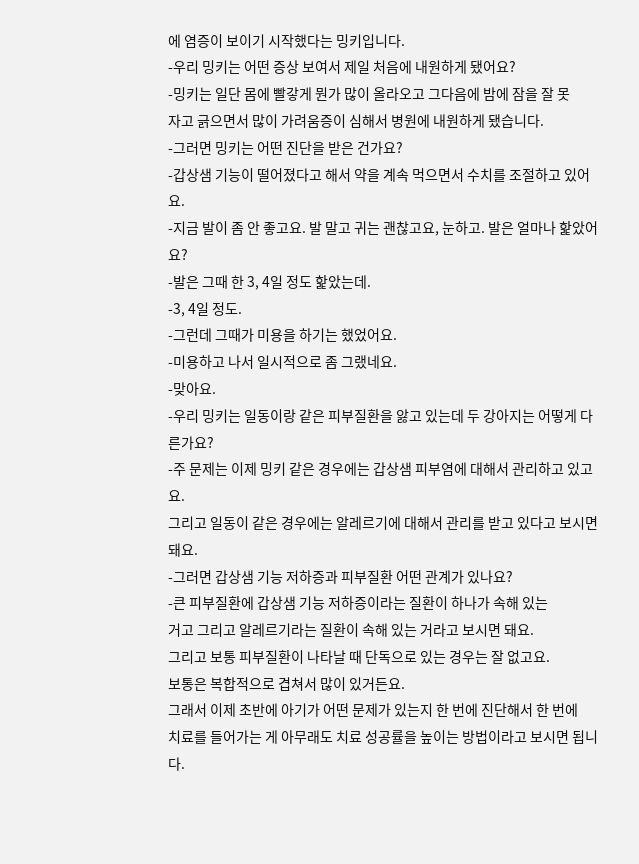에 염증이 보이기 시작했다는 밍키입니다.
-우리 밍키는 어떤 증상 보여서 제일 처음에 내원하게 됐어요?
-밍키는 일단 몸에 빨갛게 뭔가 많이 올라오고 그다음에 밤에 잠을 잘 못
자고 긁으면서 많이 가려움증이 심해서 병원에 내원하게 됐습니다.
-그러면 밍키는 어떤 진단을 받은 건가요?
-갑상샘 기능이 떨어졌다고 해서 약을 계속 먹으면서 수치를 조절하고 있어요.
-지금 발이 좀 안 좋고요. 발 말고 귀는 괜찮고요, 눈하고. 발은 얼마나 핥았어요?
-발은 그때 한 3, 4일 정도 핥았는데.
-3, 4일 정도.
-그런데 그때가 미용을 하기는 했었어요.
-미용하고 나서 일시적으로 좀 그랬네요.
-맞아요.
-우리 밍키는 일동이랑 같은 피부질환을 앓고 있는데 두 강아지는 어떻게 다른가요?
-주 문제는 이제 밍키 같은 경우에는 갑상샘 피부염에 대해서 관리하고 있고요.
그리고 일동이 같은 경우에는 알레르기에 대해서 관리를 받고 있다고 보시면 돼요.
-그러면 갑상샘 기능 저하증과 피부질환 어떤 관계가 있나요?
-큰 피부질환에 갑상샘 기능 저하증이라는 질환이 하나가 속해 있는
거고 그리고 알레르기라는 질환이 속해 있는 거라고 보시면 돼요.
그리고 보통 피부질환이 나타날 때 단독으로 있는 경우는 잘 없고요.
보통은 복합적으로 겹쳐서 많이 있거든요.
그래서 이제 초반에 아기가 어떤 문제가 있는지 한 번에 진단해서 한 번에
치료를 들어가는 게 아무래도 치료 성공률을 높이는 방법이라고 보시면 됩니다.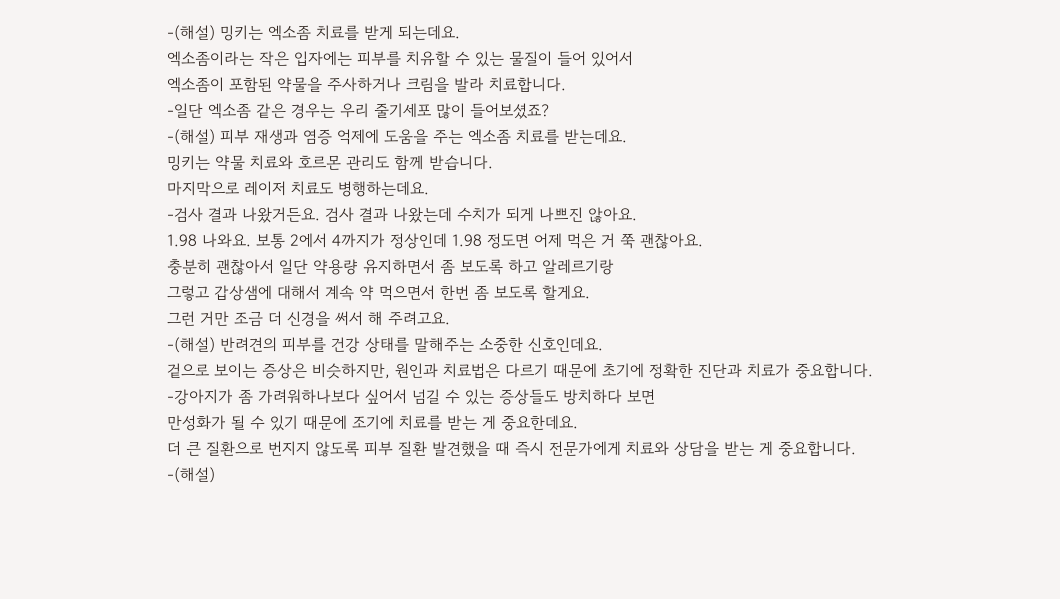-(해설) 밍키는 엑소좀 치료를 받게 되는데요.
엑소좀이라는 작은 입자에는 피부를 치유할 수 있는 물질이 들어 있어서
엑소좀이 포함된 약물을 주사하거나 크림을 발라 치료합니다.
-일단 엑소좀 같은 경우는 우리 줄기세포 많이 들어보셨죠?
-(해설) 피부 재생과 염증 억제에 도움을 주는 엑소좀 치료를 받는데요.
밍키는 약물 치료와 호르몬 관리도 함께 받습니다.
마지막으로 레이저 치료도 병행하는데요.
-검사 결과 나왔거든요. 검사 결과 나왔는데 수치가 되게 나쁘진 않아요.
1.98 나와요. 보통 2에서 4까지가 정상인데 1.98 정도면 어제 먹은 거 쭉 괜찮아요.
충분히 괜찮아서 일단 약용량 유지하면서 좀 보도록 하고 알레르기랑
그렇고 갑상샘에 대해서 계속 약 먹으면서 한번 좀 보도록 할게요.
그런 거만 조금 더 신경을 써서 해 주려고요.
-(해설) 반려견의 피부를 건강 상태를 말해주는 소중한 신호인데요.
겉으로 보이는 증상은 비슷하지만, 원인과 치료법은 다르기 때문에 초기에 정확한 진단과 치료가 중요합니다.
-강아지가 좀 가려워하나보다 싶어서 넘길 수 있는 증상들도 방치하다 보면
만성화가 될 수 있기 때문에 조기에 치료를 받는 게 중요한데요.
더 큰 질환으로 번지지 않도록 피부 질환 발견했을 때 즉시 전문가에게 치료와 상담을 받는 게 중요합니다.
-(해설)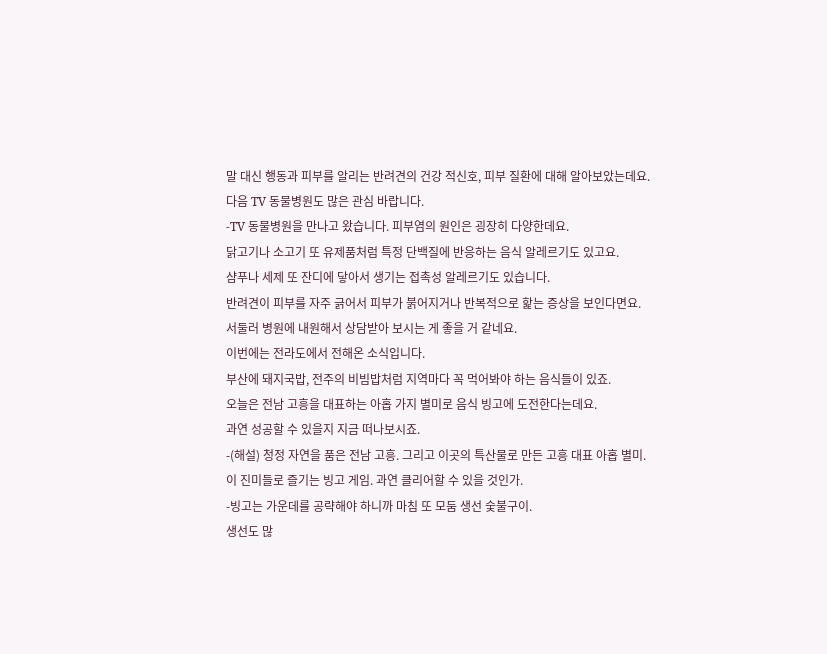말 대신 행동과 피부를 알리는 반려견의 건강 적신호, 피부 질환에 대해 알아보았는데요.
다음 TV 동물병원도 많은 관심 바랍니다.
-TV 동물병원을 만나고 왔습니다. 피부염의 원인은 굉장히 다양한데요.
닭고기나 소고기 또 유제품처럼 특정 단백질에 반응하는 음식 알레르기도 있고요.
샴푸나 세제 또 잔디에 닿아서 생기는 접촉성 알레르기도 있습니다.
반려견이 피부를 자주 긁어서 피부가 붉어지거나 반복적으로 핥는 증상을 보인다면요.
서둘러 병원에 내원해서 상담받아 보시는 게 좋을 거 같네요.
이번에는 전라도에서 전해온 소식입니다.
부산에 돼지국밥, 전주의 비빔밥처럼 지역마다 꼭 먹어봐야 하는 음식들이 있죠.
오늘은 전남 고흥을 대표하는 아홉 가지 별미로 음식 빙고에 도전한다는데요.
과연 성공할 수 있을지 지금 떠나보시죠.
-(해설) 청정 자연을 품은 전남 고흥. 그리고 이곳의 특산물로 만든 고흥 대표 아홉 별미.
이 진미들로 즐기는 빙고 게임. 과연 클리어할 수 있을 것인가.
-빙고는 가운데를 공략해야 하니까 마침 또 모둠 생선 숯불구이.
생선도 많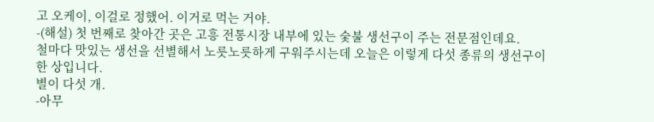고 오케이, 이걸로 정했어. 이거로 먹는 거야.
-(해설) 첫 번째로 찾아간 곳은 고흥 전통시장 내부에 있는 숯불 생선구이 주는 전문점인데요.
철마다 맛있는 생선을 선별해서 노릇노릇하게 구워주시는데 오늘은 이렇게 다섯 종류의 생선구이 한 상입니다.
별이 다섯 개.
-아무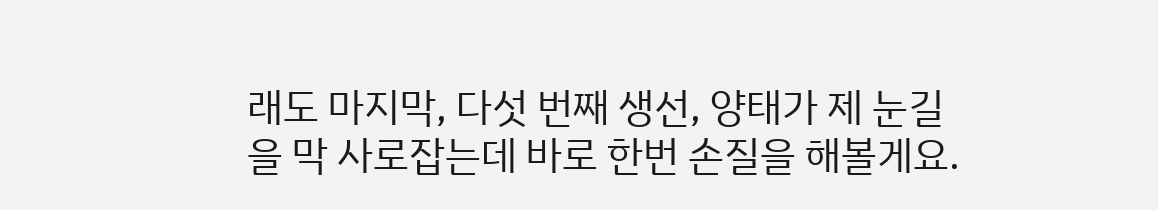래도 마지막, 다섯 번째 생선, 양태가 제 눈길을 막 사로잡는데 바로 한번 손질을 해볼게요.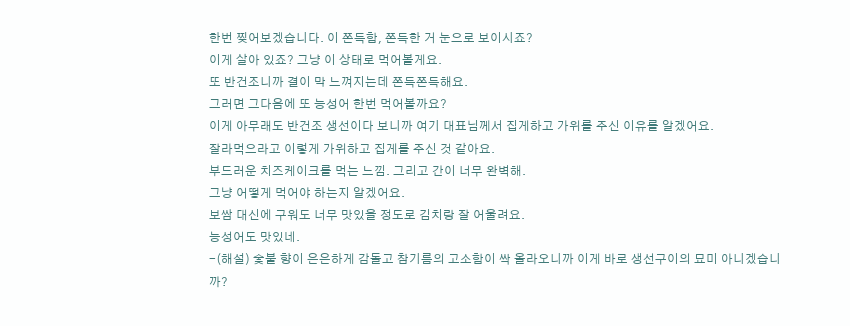한번 찢어보겠습니다. 이 쫀득함, 쫀득한 거 눈으로 보이시죠?
이게 살아 있죠? 그냥 이 상태로 먹어볼게요.
또 반건조니까 결이 막 느껴지는데 쫀득쫀득해요.
그러면 그다음에 또 능성어 한번 먹어볼까요?
이게 아무래도 반건조 생선이다 보니까 여기 대표님께서 집게하고 가위를 주신 이유를 알겠어요.
잘라먹으라고 이렇게 가위하고 집게를 주신 것 같아요.
부드러운 치즈케이크를 먹는 느낌. 그리고 간이 너무 완벽해.
그냥 어떻게 먹어야 하는지 알겠어요.
보쌈 대신에 구워도 너무 맛있을 정도로 김치랑 잘 어울려요.
능성어도 맛있네.
-(해설) 숯불 향이 은은하게 감돌고 참기름의 고소함이 싹 올라오니까 이게 바로 생선구이의 묘미 아니겠습니까?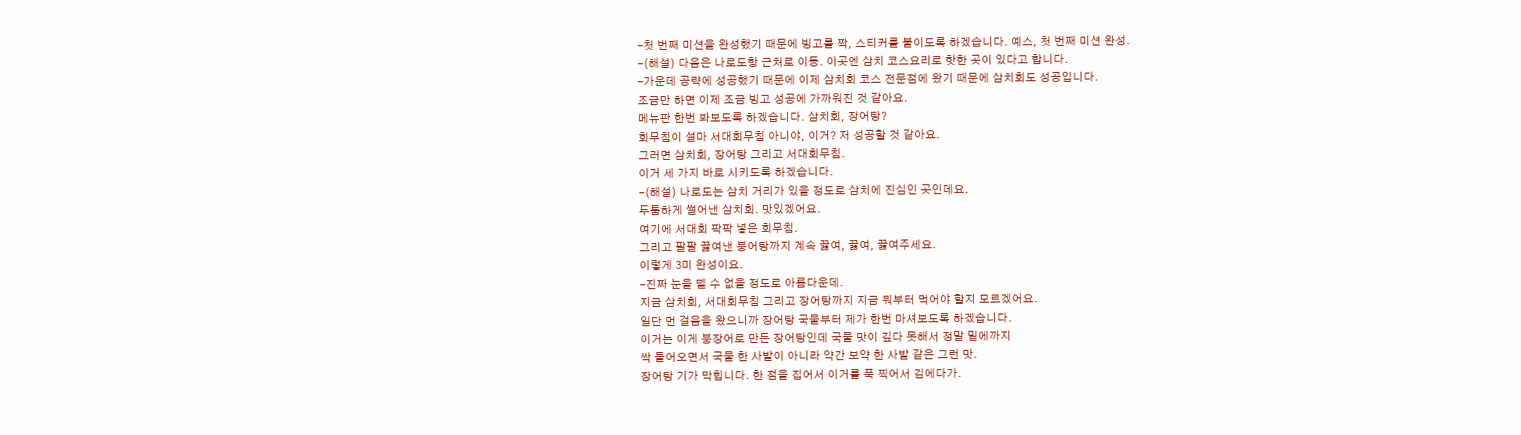-첫 번째 미션을 완성했기 때문에 빙고를 짝, 스티커를 붙이도록 하겠습니다. 예스, 첫 번째 미션 완성.
-(해설) 다음은 나로도항 근처로 이동. 이곳엔 삼치 코스요리로 핫한 곳이 있다고 합니다.
-가운데 공략에 성공했기 때문에 이제 삼치회 코스 전문점에 왔기 때문에 삼치회도 성공입니다.
조금만 하면 이제 조금 빙고 성공에 가까워진 것 같아요.
메뉴판 한번 봐보도록 하겠습니다. 삼치회, 장어탕?
회무침이 설마 서대회무침 아니야, 이거? 저 성공할 것 같아요.
그러면 삼치회, 장어탕 그리고 서대회무침.
이거 세 가지 바로 시키도록 하겠습니다.
-(해설) 나로도는 삼치 거리가 있을 정도로 삼치에 진심인 곳인데요.
두툼하게 썰어낸 삼치회. 맛있겠어요.
여기에 서대회 팍팍 넣은 회무침.
그리고 팔팔 끓여낸 붕어탕까지 계속 끓여, 끓여, 끓여주세요.
이렇게 3미 완성이요.
-진짜 눈을 뗄 수 없을 정도로 아름다운데.
지금 삼치회, 서대회무침 그리고 장어탕까지 지금 뭐부터 먹어야 할지 모르겠어요.
일단 먼 걸음을 왔으니까 장어탕 국물부터 제가 한번 마셔보도록 하겠습니다.
이거는 이게 붕장어로 만든 장어탕인데 국물 맛이 깊다 못해서 정말 밑에까지
싹 들어오면서 국물 한 사발이 아니라 약간 보약 한 사발 같은 그런 맛.
장어탕 기가 막힙니다. 한 점을 집어서 이거를 푹 찍어서 김에다가.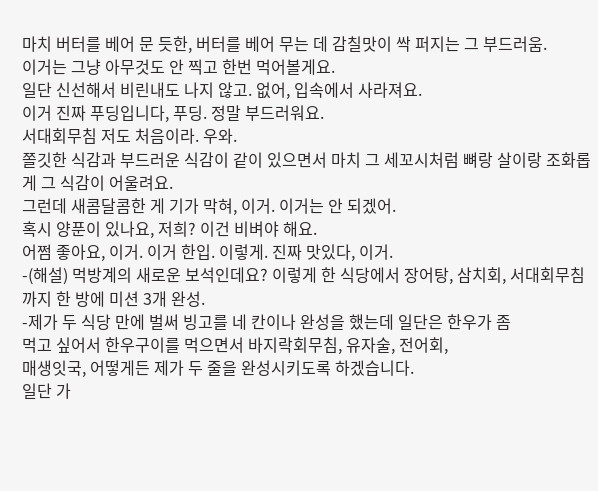마치 버터를 베어 문 듯한, 버터를 베어 무는 데 감칠맛이 싹 퍼지는 그 부드러움.
이거는 그냥 아무것도 안 찍고 한번 먹어볼게요.
일단 신선해서 비린내도 나지 않고. 없어, 입속에서 사라져요.
이거 진짜 푸딩입니다, 푸딩. 정말 부드러워요.
서대회무침 저도 처음이라. 우와.
쫄깃한 식감과 부드러운 식감이 같이 있으면서 마치 그 세꼬시처럼 뼈랑 살이랑 조화롭게 그 식감이 어울려요.
그런데 새콤달콤한 게 기가 막혀, 이거. 이거는 안 되겠어.
혹시 양푼이 있나요, 저희? 이건 비벼야 해요.
어쩜 좋아요, 이거. 이거 한입. 이렇게. 진짜 맛있다, 이거.
-(해설) 먹방계의 새로운 보석인데요? 이렇게 한 식당에서 장어탕, 삼치회, 서대회무침까지 한 방에 미션 3개 완성.
-제가 두 식당 만에 벌써 빙고를 네 칸이나 완성을 했는데 일단은 한우가 좀
먹고 싶어서 한우구이를 먹으면서 바지락회무침, 유자술, 전어회,
매생잇국, 어떻게든 제가 두 줄을 완성시키도록 하겠습니다.
일단 가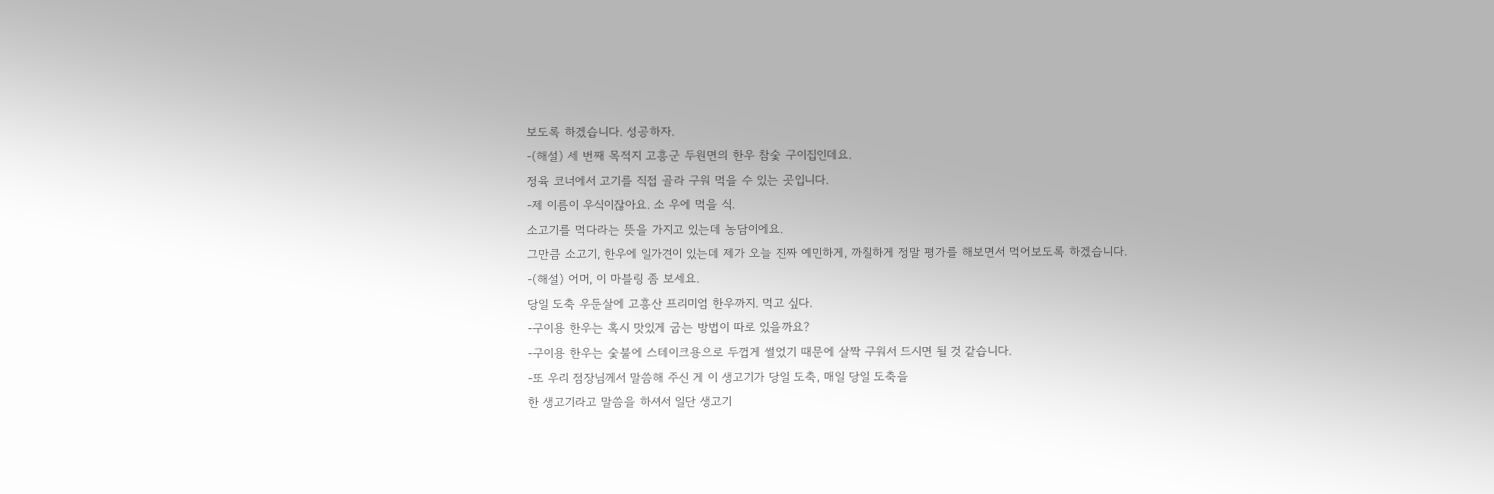보도록 하겠습니다. 성공하자.
-(해설) 세 번째 목적지 고흥군 두원면의 한우 참숯 구이집인데요.
정육 코너에서 고기를 직접 골라 구워 먹을 수 있는 곳입니다.
-제 이름이 우식이잖아요. 소 우에 먹을 식.
소고기를 먹다라는 뜻을 가지고 있는데 농담이에요.
그만큼 소고기, 한우에 일가견이 있는데 제가 오늘 진짜 예민하게, 까칠하게 정말 평가를 해보면서 먹어보도록 하겠습니다.
-(해설) 어머, 이 마블링 좀 보세요.
당일 도축 우둔살에 고흥산 프리미엄 한우까지. 먹고 싶다.
-구이용 한우는 혹시 맛있게 굽는 방법이 따로 있을까요?
-구이용 한우는 숯불에 스테이크용으로 두껍게 썰었기 때문에 살짝 구워서 드시면 될 것 같습니다.
-또 우리 점장님께서 말씀해 주신 게 이 생고기가 당일 도축, 매일 당일 도축을
한 생고기라고 말씀을 하셔서 일단 생고기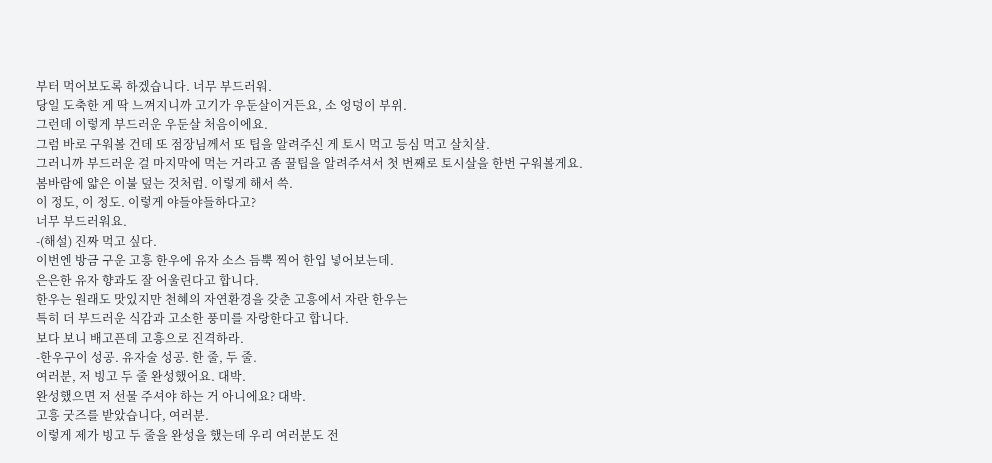부터 먹어보도록 하겠습니다. 너무 부드러워.
당일 도축한 게 딱 느껴지니까 고기가 우둔살이거든요, 소 엉덩이 부위.
그런데 이렇게 부드러운 우둔살 처음이에요.
그럼 바로 구워볼 건데 또 점장님께서 또 팁을 알려주신 게 토시 먹고 등심 먹고 살치살.
그러니까 부드러운 걸 마지막에 먹는 거라고 좀 꿀팁을 알려주셔서 첫 번째로 토시살을 한번 구워볼게요.
봄바람에 얇은 이불 덮는 것처럼. 이렇게 해서 쓱.
이 정도, 이 정도. 이렇게 야들야들하다고?
너무 부드러워요.
-(해설) 진짜 먹고 싶다.
이번엔 방금 구운 고흥 한우에 유자 소스 듬뿍 찍어 한입 넣어보는데.
은은한 유자 향과도 잘 어울린다고 합니다.
한우는 원래도 맛있지만 천혜의 자연환경을 갖춘 고흥에서 자란 한우는
특히 더 부드러운 식감과 고소한 풍미를 자랑한다고 합니다.
보다 보니 배고픈데 고흥으로 진격하라.
-한우구이 성공. 유자술 성공. 한 줄, 두 줄.
여러분, 저 빙고 두 줄 완성했어요. 대박.
완성했으면 저 선물 주셔야 하는 거 아니에요? 대박.
고흥 굿즈를 받았습니다, 여러분.
이렇게 제가 빙고 두 줄을 완성을 했는데 우리 여러분도 전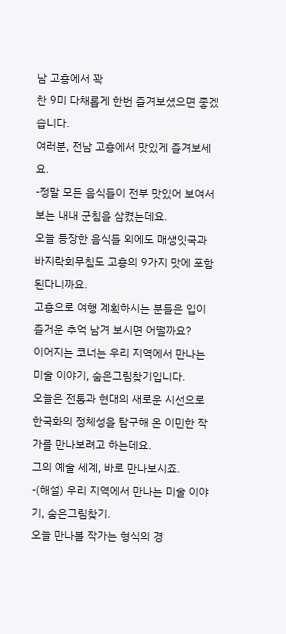남 고흥에서 꽉
찬 9미 다채롭게 한번 즐겨보셨으면 좋겠습니다.
여러분, 전남 고흥에서 맛있게 즐겨보세요.
-정말 모든 음식들이 전부 맛있어 보여서 보는 내내 군침을 삼켰는데요.
오늘 등장한 음식들 외에도 매생잇국과 바지락회무침도 고흥의 9가지 맛에 포함된다니까요.
고흥으로 여행 계획하시는 분들은 입이 즐거운 추억 남겨 보시면 어떨까요?
이어지는 코너는 우리 지역에서 만나는 미술 이야기, 숨은그림찾기입니다.
오늘은 전통과 현대의 새로운 시선으로 한국화의 정체성을 탐구해 온 이민한 작가를 만나보려고 하는데요.
그의 예술 세계, 바로 만나보시죠.
-(해설) 우리 지역에서 만나는 미술 이야기, 숨은그림찾기.
오늘 만나볼 작가는 형식의 경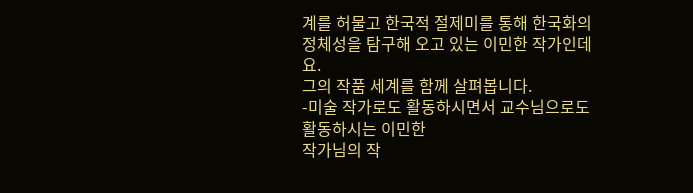계를 허물고 한국적 절제미를 통해 한국화의
정체성을 탐구해 오고 있는 이민한 작가인데요.
그의 작품 세계를 함께 살펴봅니다.
-미술 작가로도 활동하시면서 교수님으로도 활동하시는 이민한
작가님의 작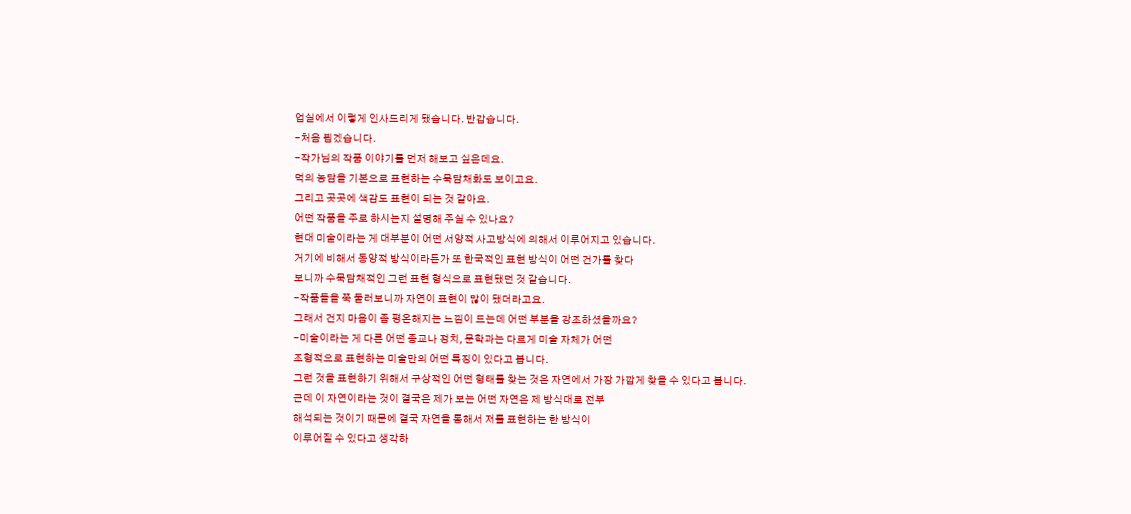업실에서 이렇게 인사드리게 됐습니다. 반갑습니다.
-처음 뵙겠습니다.
-작가님의 작품 이야기를 먼저 해보고 싶은데요.
먹의 농담을 기본으로 표현하는 수묵담채화도 보이고요.
그리고 곳곳에 색감도 표현이 되는 것 같아요.
어떤 작품을 주로 하시는지 설명해 주실 수 있나요?
현대 미술이라는 게 대부분이 어떤 서양적 사고방식에 의해서 이루어지고 있습니다.
거기에 비해서 동양적 방식이라든가 또 한국적인 표현 방식이 어떤 건가를 찾다
보니까 수묵담채적인 그런 표현 형식으로 표현됐던 것 같습니다.
-작품들을 쭉 둘러보니까 자연이 표현이 많이 됐더라고요.
그래서 건지 마음이 좀 평온해지는 느낌이 드는데 어떤 부분을 강조하셨을까요?
-미술이라는 게 다른 어떤 종교나 정치, 문학과는 다르게 미술 자체가 어떤
조형적으로 표현하는 미술만의 어떤 특징이 있다고 봅니다.
그런 것을 표현하기 위해서 구상적인 어떤 형태를 찾는 것은 자연에서 가장 가깝게 찾을 수 있다고 봅니다.
근데 이 자연이라는 것이 결국은 제가 보는 어떤 자연은 제 방식대로 전부
해석되는 것이기 때문에 결국 자연을 통해서 저를 표현하는 한 방식이
이루어질 수 있다고 생각하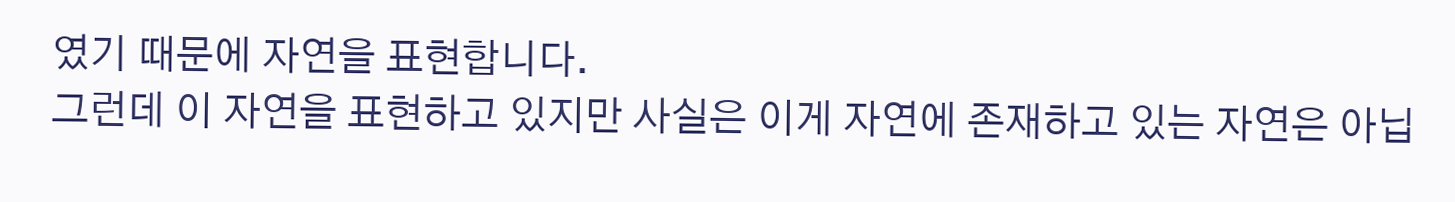였기 때문에 자연을 표현합니다.
그런데 이 자연을 표현하고 있지만 사실은 이게 자연에 존재하고 있는 자연은 아닙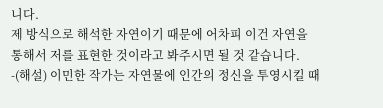니다.
제 방식으로 해석한 자연이기 때문에 어차피 이건 자연을 통해서 저를 표현한 것이라고 봐주시면 될 것 같습니다.
-(해설) 이민한 작가는 자연물에 인간의 정신을 투영시킬 때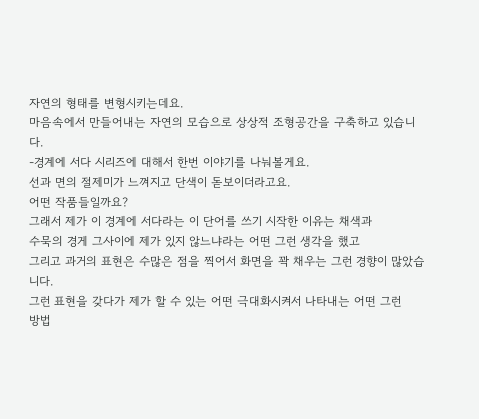자연의 형태를 변형시키는데요.
마음속에서 만들어내는 자연의 모습으로 상상적 조형공간을 구축하고 있습니다.
-경계에 서다 시리즈에 대해서 한번 이야기를 나눠볼게요.
선과 면의 절제미가 느껴지고 단색이 돋보이더라고요.
어떤 작품들일까요?
그래서 제가 이 경계에 서다라는 이 단어를 쓰기 시작한 이유는 채색과
수묵의 경게 그사이에 제가 있지 않느냐라는 어떤 그런 생각을 했고
그리고 과거의 표현은 수많은 점을 찍어서 화면을 꽉 채우는 그런 경향이 많았습니다.
그런 표현을 갖다가 제가 할 수 있는 어떤 극대화시켜서 나타내는 어떤 그런
방법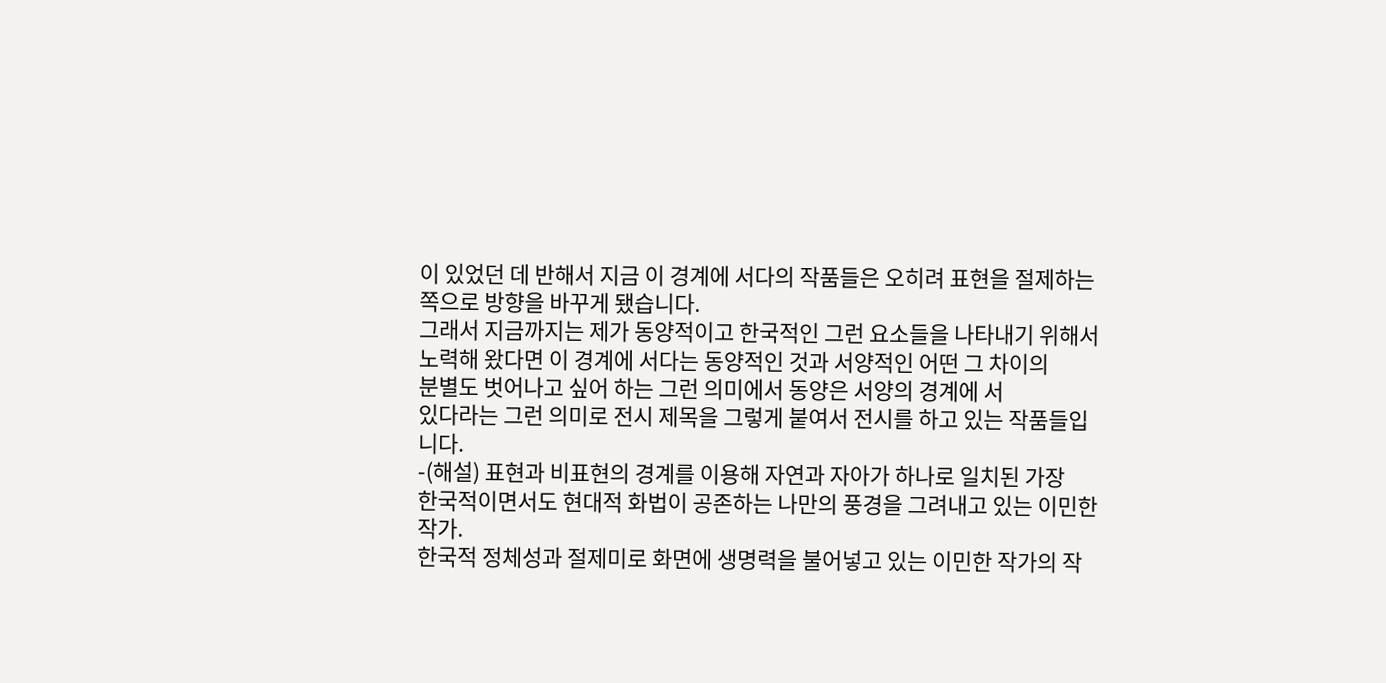이 있었던 데 반해서 지금 이 경계에 서다의 작품들은 오히려 표현을 절제하는 쪽으로 방향을 바꾸게 됐습니다.
그래서 지금까지는 제가 동양적이고 한국적인 그런 요소들을 나타내기 위해서
노력해 왔다면 이 경계에 서다는 동양적인 것과 서양적인 어떤 그 차이의
분별도 벗어나고 싶어 하는 그런 의미에서 동양은 서양의 경계에 서
있다라는 그런 의미로 전시 제목을 그렇게 붙여서 전시를 하고 있는 작품들입니다.
-(해설) 표현과 비표현의 경계를 이용해 자연과 자아가 하나로 일치된 가장
한국적이면서도 현대적 화법이 공존하는 나만의 풍경을 그려내고 있는 이민한 작가.
한국적 정체성과 절제미로 화면에 생명력을 불어넣고 있는 이민한 작가의 작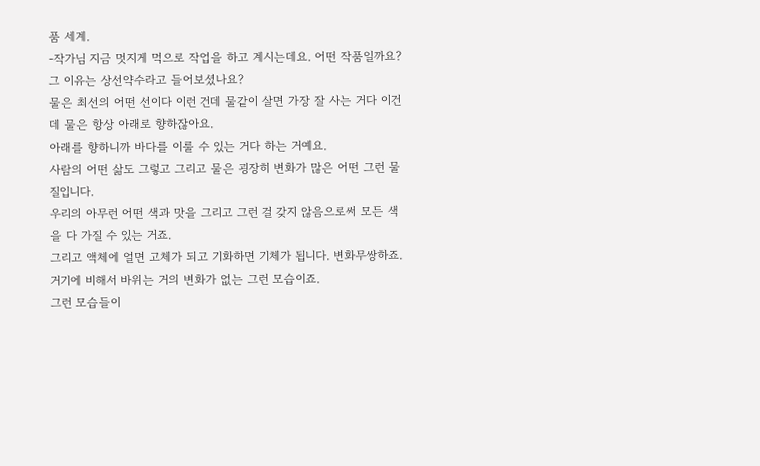품 세계.
-작가님 지금 멋지게 먹으로 작업을 하고 계시는데요. 어떤 작품일까요?
그 이유는 상선약수라고 들어보셨나요?
물은 최선의 어떤 선이다 이런 건데 물같이 살면 가장 잘 사는 거다 이건데 물은 항상 아래로 향하잖아요.
아래를 향하니까 바다를 이룰 수 있는 거다 하는 거예요.
사람의 어떤 삶도 그렇고 그리고 물은 굉장히 변화가 많은 어떤 그런 물질입니다.
우리의 아무런 어떤 색과 맛을 그리고 그런 걸 갖지 않음으로써 모든 색을 다 가질 수 있는 거죠.
그리고 액체에 얼면 고체가 되고 기화하면 기체가 됩니다. 변화무쌍하죠.
거기에 비해서 바위는 거의 변화가 없는 그런 모습이죠.
그런 모습들이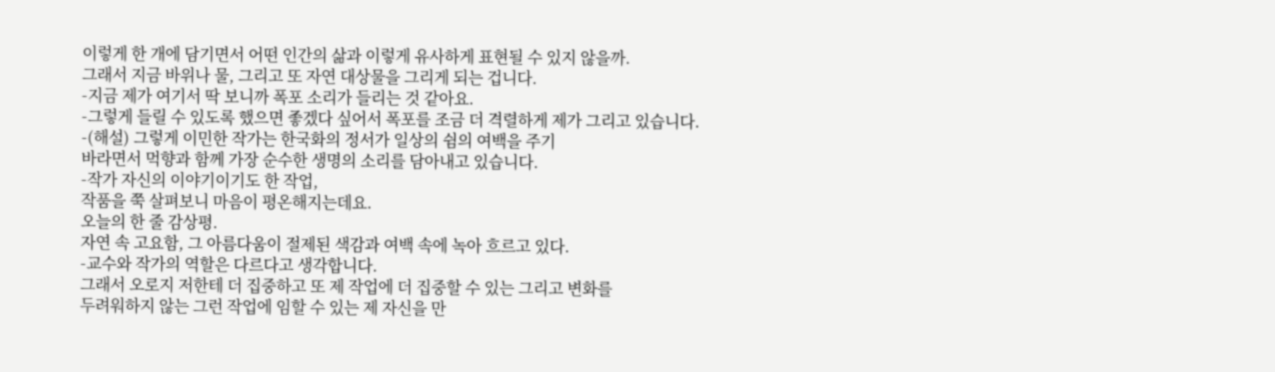이렇게 한 개에 담기면서 어떤 인간의 삶과 이렇게 유사하게 표현될 수 있지 않을까.
그래서 지금 바위나 물, 그리고 또 자연 대상물을 그리게 되는 겁니다.
-지금 제가 여기서 딱 보니까 폭포 소리가 들리는 것 같아요.
-그렇게 들릴 수 있도록 했으면 좋겠다 싶어서 폭포를 조금 더 격렬하게 제가 그리고 있습니다.
-(해설) 그렇게 이민한 작가는 한국화의 정서가 일상의 쉼의 여백을 주기
바라면서 먹향과 함께 가장 순수한 생명의 소리를 담아내고 있습니다.
-작가 자신의 이야기이기도 한 작업,
작품을 쭉 살펴보니 마음이 평온해지는데요.
오늘의 한 줄 감상평.
자연 속 고요함, 그 아름다움이 절제된 색감과 여백 속에 녹아 흐르고 있다.
-교수와 작가의 역할은 다르다고 생각합니다.
그래서 오로지 저한테 더 집중하고 또 제 작업에 더 집중할 수 있는 그리고 변화를
두려워하지 않는 그런 작업에 임할 수 있는 제 자신을 만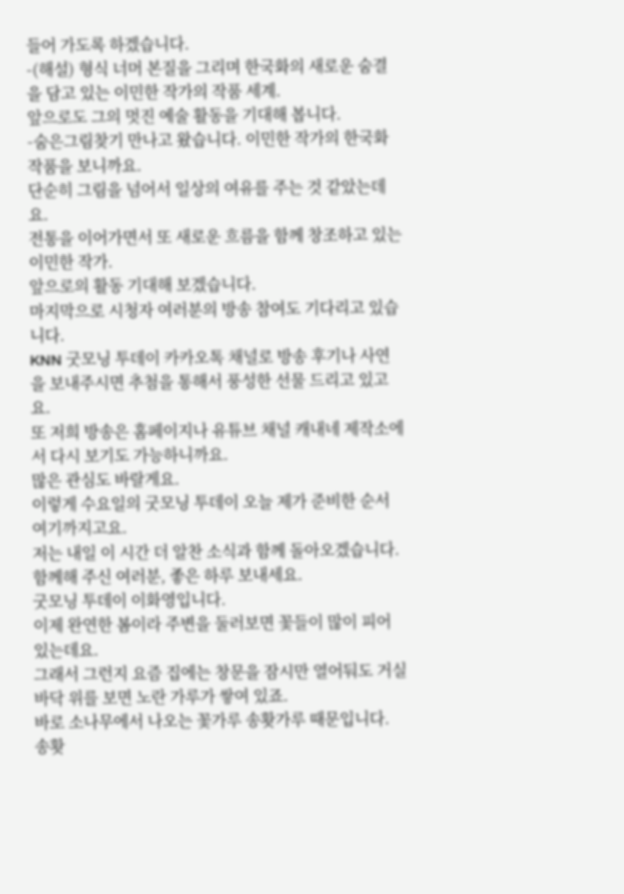들어 가도록 하겠습니다.
-(해설) 형식 너머 본질을 그리며 한국화의 새로운 숨결을 담고 있는 이민한 작가의 작품 세계.
앞으로도 그의 멋진 예술 활동을 기대해 봅니다.
-숨은그림찾기 만나고 왔습니다. 이민한 작가의 한국화 작품을 보니까요.
단순히 그림을 넘어서 일상의 여유를 주는 것 같았는데요.
전통을 이어가면서 또 새로운 흐름을 함께 창조하고 있는 이민한 작가.
앞으로의 활동 기대해 보겠습니다.
마지막으로 시청자 여러분의 방송 참여도 기다리고 있습니다.
KNN 굿모닝 투데이 카카오톡 채널로 방송 후기나 사연을 보내주시면 추첨을 통해서 풍성한 선물 드리고 있고요.
또 저희 방송은 홈페이지나 유튜브 채널 캐내네 제작소에서 다시 보기도 가능하니까요.
많은 관심도 바랄게요.
이렇게 수요일의 굿모닝 투데이 오늘 제가 준비한 순서 여기까지고요.
저는 내일 이 시간 더 알찬 소식과 함께 돌아오겠습니다.
함께해 주신 여러분, 좋은 하루 보내세요.
굿모닝 투데이 이화영입니다.
이제 완연한 봄이라 주변을 둘러보면 꽃들이 많이 피어 있는데요.
그래서 그런지 요즘 집에는 창문을 잠시만 열어둬도 거실 바닥 위를 보면 노란 가루가 쌓여 있죠.
바로 소나무에서 나오는 꽃가루 송홧가루 때문입니다.
송홧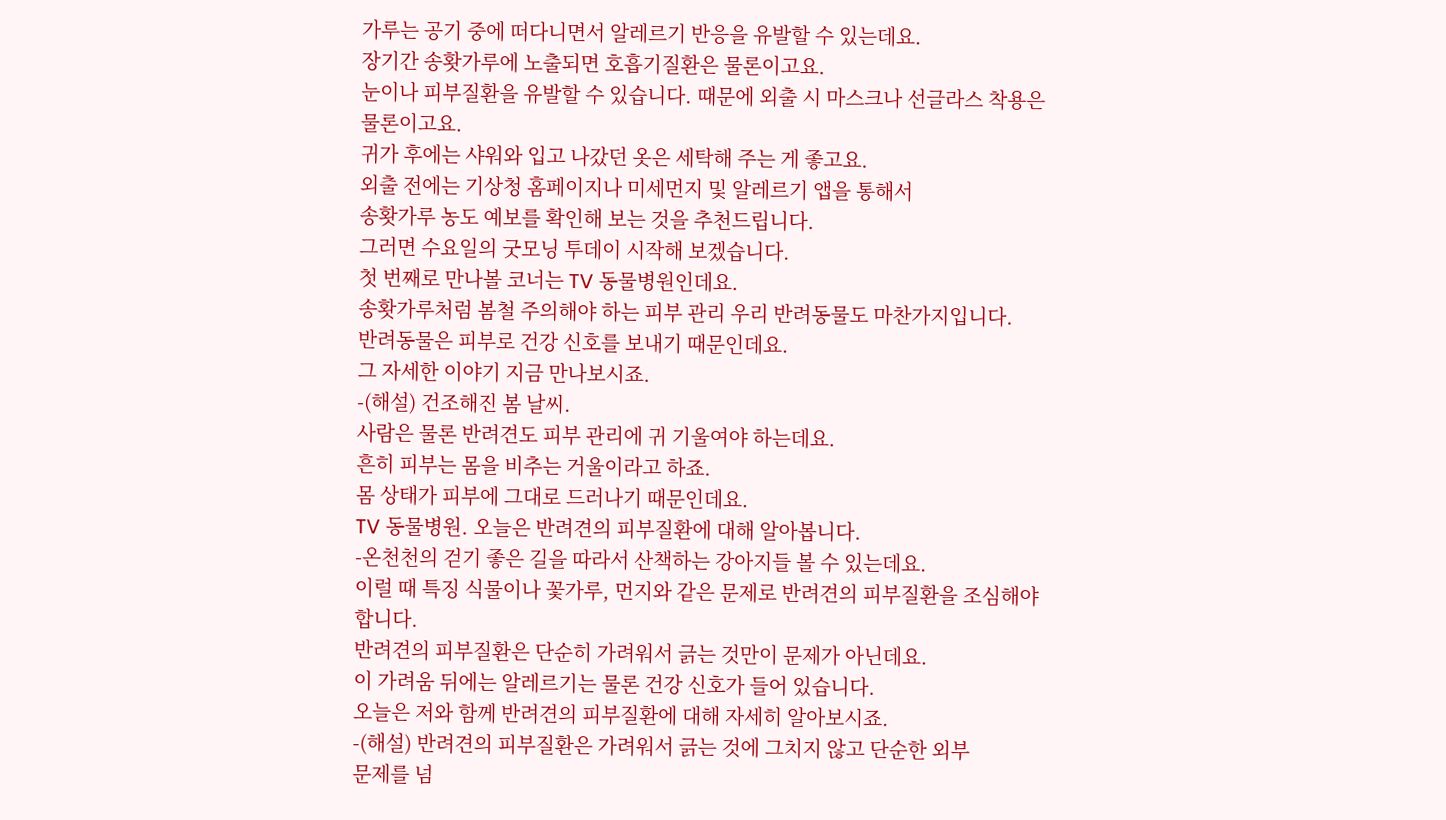가루는 공기 중에 떠다니면서 알레르기 반응을 유발할 수 있는데요.
장기간 송홧가루에 노출되면 호흡기질환은 물론이고요.
눈이나 피부질환을 유발할 수 있습니다. 때문에 외출 시 마스크나 선글라스 착용은 물론이고요.
귀가 후에는 샤워와 입고 나갔던 옷은 세탁해 주는 게 좋고요.
외출 전에는 기상청 홈페이지나 미세먼지 및 알레르기 앱을 통해서
송홧가루 농도 예보를 확인해 보는 것을 추천드립니다.
그러면 수요일의 굿모닝 투데이 시작해 보겠습니다.
첫 번째로 만나볼 코너는 TV 동물병원인데요.
송홧가루처럼 봄철 주의해야 하는 피부 관리 우리 반려동물도 마찬가지입니다.
반려동물은 피부로 건강 신호를 보내기 때문인데요.
그 자세한 이야기 지금 만나보시죠.
-(해설) 건조해진 봄 날씨.
사람은 물론 반려견도 피부 관리에 귀 기울여야 하는데요.
흔히 피부는 몸을 비추는 거울이라고 하죠.
몸 상태가 피부에 그대로 드러나기 때문인데요.
TV 동물병원. 오늘은 반려견의 피부질환에 대해 알아봅니다.
-온천천의 걷기 좋은 길을 따라서 산책하는 강아지들 볼 수 있는데요.
이럴 때 특징 식물이나 꽃가루, 먼지와 같은 문제로 반려견의 피부질환을 조심해야 합니다.
반려견의 피부질환은 단순히 가려워서 긁는 것만이 문제가 아닌데요.
이 가려움 뒤에는 알레르기는 물론 건강 신호가 들어 있습니다.
오늘은 저와 함께 반려견의 피부질환에 대해 자세히 알아보시죠.
-(해설) 반려견의 피부질환은 가려워서 긁는 것에 그치지 않고 단순한 외부
문제를 넘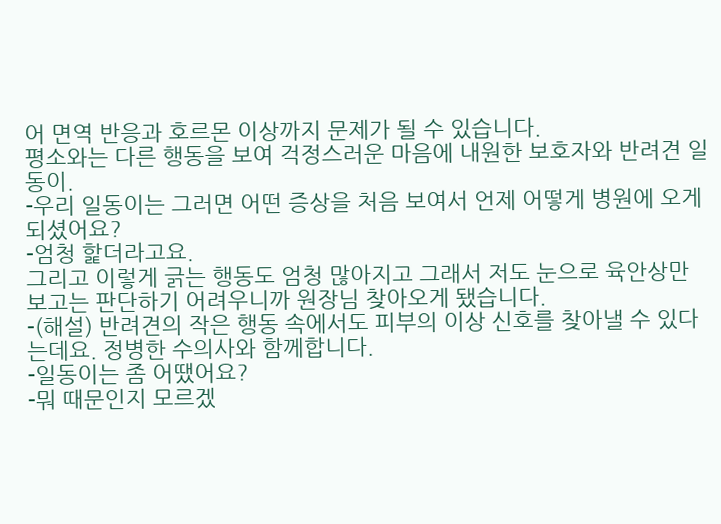어 면역 반응과 호르몬 이상까지 문제가 될 수 있습니다.
평소와는 다른 행동을 보여 걱정스러운 마음에 내원한 보호자와 반려견 일동이.
-우리 일동이는 그러면 어떤 증상을 처음 보여서 언제 어떻게 병원에 오게 되셨어요?
-엄청 핥더라고요.
그리고 이렇게 긁는 행동도 엄청 많아지고 그래서 저도 눈으로 육안상만
보고는 판단하기 어려우니까 원장님 찾아오게 됐습니다.
-(해설) 반려견의 작은 행동 속에서도 피부의 이상 신호를 찾아낼 수 있다는데요. 정병한 수의사와 함께합니다.
-일동이는 좀 어땠어요?
-뭐 때문인지 모르겠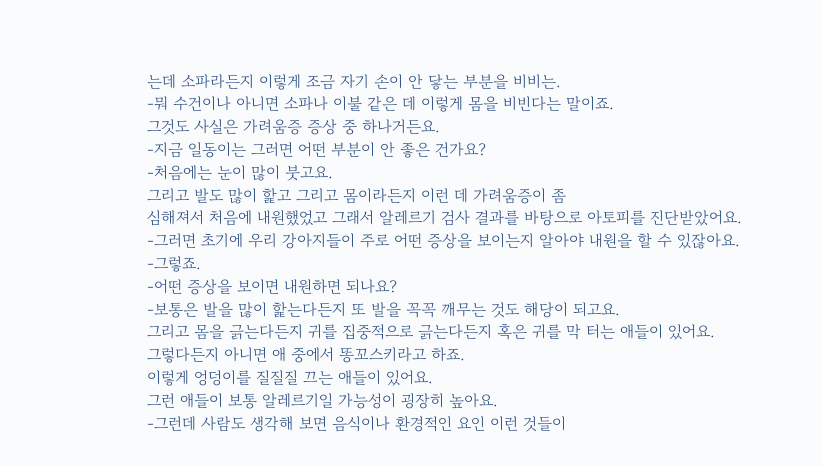는데 소파라든지 이렇게 조금 자기 손이 안 닿는 부분을 비비는.
-뭐 수건이나 아니면 소파나 이불 같은 데 이렇게 몸을 비빈다는 말이죠.
그것도 사실은 가려움증 증상 중 하나거든요.
-지금 일동이는 그러면 어떤 부분이 안 좋은 건가요?
-처음에는 눈이 많이 붓고요.
그리고 발도 많이 핥고 그리고 몸이라든지 이런 데 가려움증이 좀
심해져서 처음에 내원했었고 그래서 알레르기 검사 결과를 바탕으로 아토피를 진단받았어요.
-그러면 초기에 우리 강아지들이 주로 어떤 증상을 보이는지 알아야 내원을 할 수 있잖아요.
-그렇죠.
-어떤 증상을 보이면 내원하면 되나요?
-보통은 발을 많이 핥는다든지 또 발을 꼭꼭 깨무는 것도 해당이 되고요.
그리고 몸을 긁는다든지 귀를 집중적으로 긁는다든지 혹은 귀를 막 터는 애들이 있어요.
그렇다든지 아니면 애 중에서 똥꼬스키라고 하죠.
이렇게 엉덩이를 질질질 끄는 애들이 있어요.
그런 애들이 보통 알레르기일 가능성이 굉장히 높아요.
-그런데 사람도 생각해 보면 음식이나 환경적인 요인 이런 것들이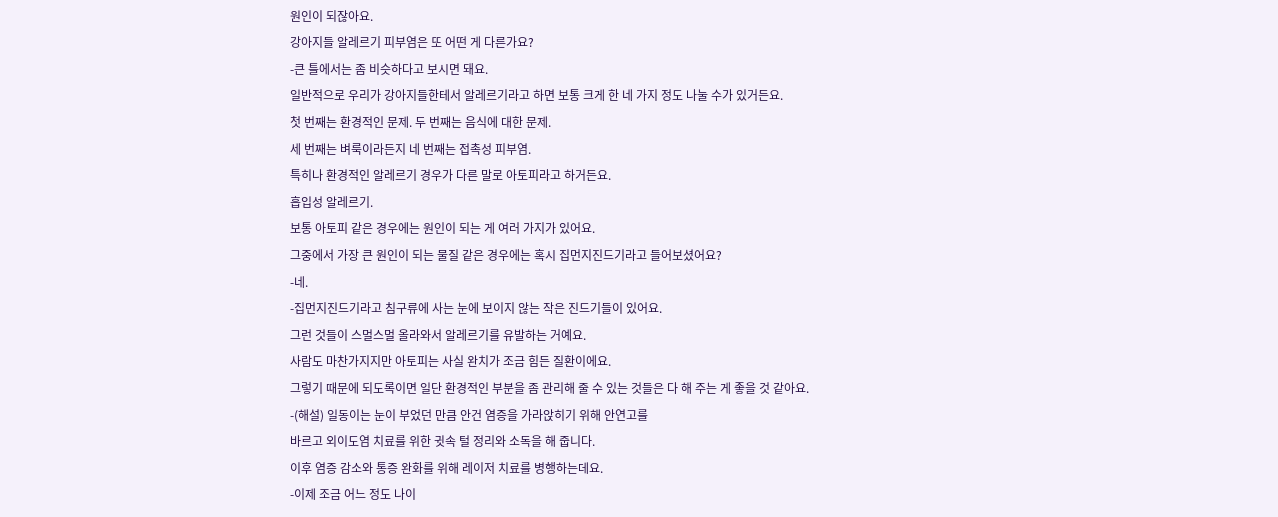원인이 되잖아요.
강아지들 알레르기 피부염은 또 어떤 게 다른가요?
-큰 틀에서는 좀 비슷하다고 보시면 돼요.
일반적으로 우리가 강아지들한테서 알레르기라고 하면 보통 크게 한 네 가지 정도 나눌 수가 있거든요.
첫 번째는 환경적인 문제. 두 번째는 음식에 대한 문제.
세 번째는 벼룩이라든지 네 번째는 접촉성 피부염.
특히나 환경적인 알레르기 경우가 다른 말로 아토피라고 하거든요.
흡입성 알레르기.
보통 아토피 같은 경우에는 원인이 되는 게 여러 가지가 있어요.
그중에서 가장 큰 원인이 되는 물질 같은 경우에는 혹시 집먼지진드기라고 들어보셨어요?
-네.
-집먼지진드기라고 침구류에 사는 눈에 보이지 않는 작은 진드기들이 있어요.
그런 것들이 스멀스멀 올라와서 알레르기를 유발하는 거예요.
사람도 마찬가지지만 아토피는 사실 완치가 조금 힘든 질환이에요.
그렇기 때문에 되도록이면 일단 환경적인 부분을 좀 관리해 줄 수 있는 것들은 다 해 주는 게 좋을 것 같아요.
-(해설) 일동이는 눈이 부었던 만큼 안건 염증을 가라앉히기 위해 안연고를
바르고 외이도염 치료를 위한 귓속 털 정리와 소독을 해 줍니다.
이후 염증 감소와 통증 완화를 위해 레이저 치료를 병행하는데요.
-이제 조금 어느 정도 나이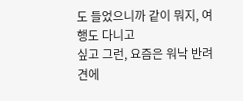도 들었으니까 같이 뭐지, 여행도 다니고
싶고 그런, 요즘은 워낙 반려견에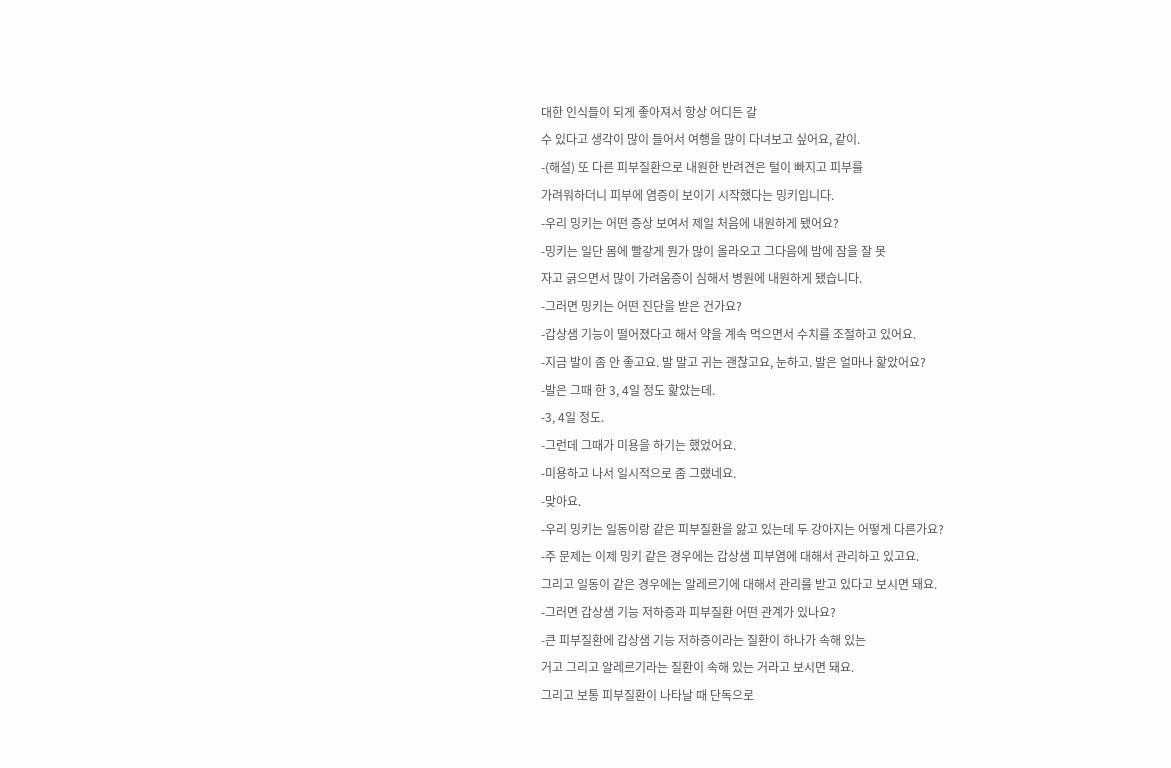대한 인식들이 되게 좋아져서 항상 어디든 갈
수 있다고 생각이 많이 들어서 여행을 많이 다녀보고 싶어요, 같이.
-(해설) 또 다른 피부질환으로 내원한 반려견은 털이 빠지고 피부를
가려워하더니 피부에 염증이 보이기 시작했다는 밍키입니다.
-우리 밍키는 어떤 증상 보여서 제일 처음에 내원하게 됐어요?
-밍키는 일단 몸에 빨갛게 뭔가 많이 올라오고 그다음에 밤에 잠을 잘 못
자고 긁으면서 많이 가려움증이 심해서 병원에 내원하게 됐습니다.
-그러면 밍키는 어떤 진단을 받은 건가요?
-갑상샘 기능이 떨어졌다고 해서 약을 계속 먹으면서 수치를 조절하고 있어요.
-지금 발이 좀 안 좋고요. 발 말고 귀는 괜찮고요, 눈하고. 발은 얼마나 핥았어요?
-발은 그때 한 3, 4일 정도 핥았는데.
-3, 4일 정도.
-그런데 그때가 미용을 하기는 했었어요.
-미용하고 나서 일시적으로 좀 그랬네요.
-맞아요.
-우리 밍키는 일동이랑 같은 피부질환을 앓고 있는데 두 강아지는 어떻게 다른가요?
-주 문제는 이제 밍키 같은 경우에는 갑상샘 피부염에 대해서 관리하고 있고요.
그리고 일동이 같은 경우에는 알레르기에 대해서 관리를 받고 있다고 보시면 돼요.
-그러면 갑상샘 기능 저하증과 피부질환 어떤 관계가 있나요?
-큰 피부질환에 갑상샘 기능 저하증이라는 질환이 하나가 속해 있는
거고 그리고 알레르기라는 질환이 속해 있는 거라고 보시면 돼요.
그리고 보통 피부질환이 나타날 때 단독으로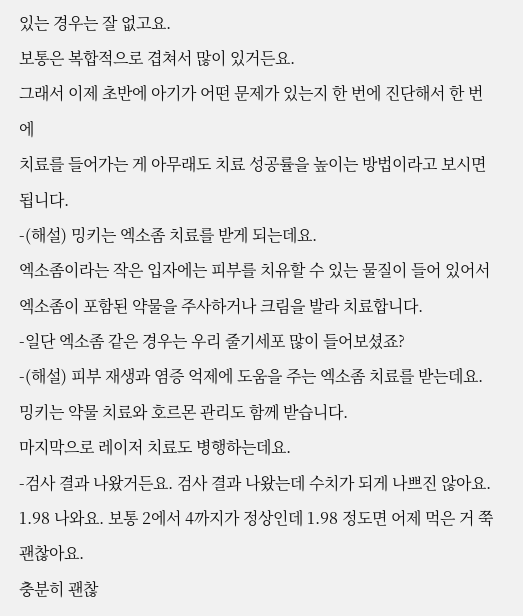있는 경우는 잘 없고요.
보통은 복합적으로 겹쳐서 많이 있거든요.
그래서 이제 초반에 아기가 어떤 문제가 있는지 한 번에 진단해서 한 번에
치료를 들어가는 게 아무래도 치료 성공률을 높이는 방법이라고 보시면 됩니다.
-(해설) 밍키는 엑소좀 치료를 받게 되는데요.
엑소좀이라는 작은 입자에는 피부를 치유할 수 있는 물질이 들어 있어서
엑소좀이 포함된 약물을 주사하거나 크림을 발라 치료합니다.
-일단 엑소좀 같은 경우는 우리 줄기세포 많이 들어보셨죠?
-(해설) 피부 재생과 염증 억제에 도움을 주는 엑소좀 치료를 받는데요.
밍키는 약물 치료와 호르몬 관리도 함께 받습니다.
마지막으로 레이저 치료도 병행하는데요.
-검사 결과 나왔거든요. 검사 결과 나왔는데 수치가 되게 나쁘진 않아요.
1.98 나와요. 보통 2에서 4까지가 정상인데 1.98 정도면 어제 먹은 거 쭉 괜찮아요.
충분히 괜찮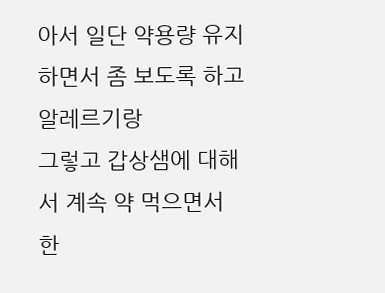아서 일단 약용량 유지하면서 좀 보도록 하고 알레르기랑
그렇고 갑상샘에 대해서 계속 약 먹으면서 한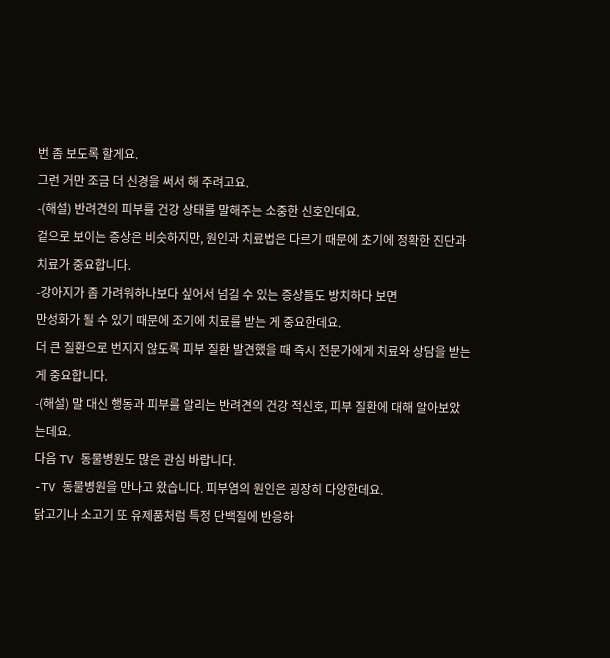번 좀 보도록 할게요.
그런 거만 조금 더 신경을 써서 해 주려고요.
-(해설) 반려견의 피부를 건강 상태를 말해주는 소중한 신호인데요.
겉으로 보이는 증상은 비슷하지만, 원인과 치료법은 다르기 때문에 초기에 정확한 진단과 치료가 중요합니다.
-강아지가 좀 가려워하나보다 싶어서 넘길 수 있는 증상들도 방치하다 보면
만성화가 될 수 있기 때문에 조기에 치료를 받는 게 중요한데요.
더 큰 질환으로 번지지 않도록 피부 질환 발견했을 때 즉시 전문가에게 치료와 상담을 받는 게 중요합니다.
-(해설) 말 대신 행동과 피부를 알리는 반려견의 건강 적신호, 피부 질환에 대해 알아보았는데요.
다음 TV 동물병원도 많은 관심 바랍니다.
-TV 동물병원을 만나고 왔습니다. 피부염의 원인은 굉장히 다양한데요.
닭고기나 소고기 또 유제품처럼 특정 단백질에 반응하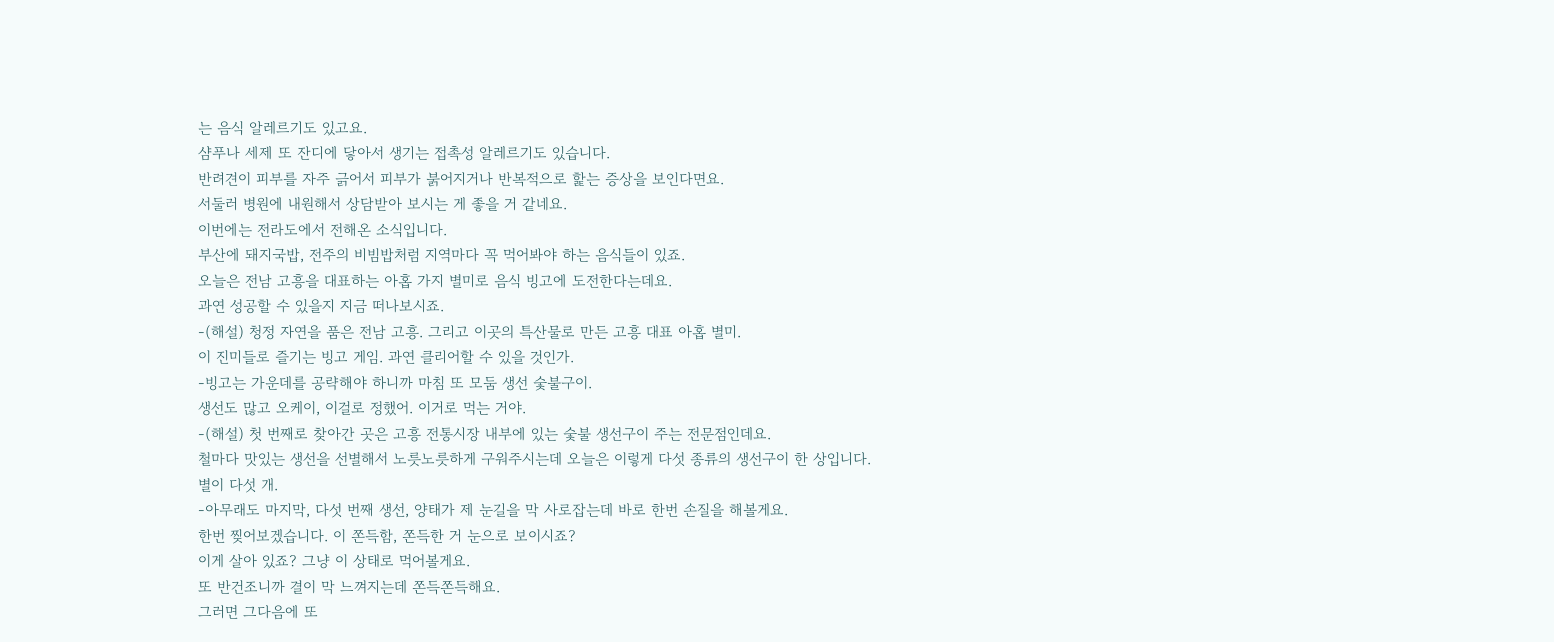는 음식 알레르기도 있고요.
샴푸나 세제 또 잔디에 닿아서 생기는 접촉성 알레르기도 있습니다.
반려견이 피부를 자주 긁어서 피부가 붉어지거나 반복적으로 핥는 증상을 보인다면요.
서둘러 병원에 내원해서 상담받아 보시는 게 좋을 거 같네요.
이번에는 전라도에서 전해온 소식입니다.
부산에 돼지국밥, 전주의 비빔밥처럼 지역마다 꼭 먹어봐야 하는 음식들이 있죠.
오늘은 전남 고흥을 대표하는 아홉 가지 별미로 음식 빙고에 도전한다는데요.
과연 성공할 수 있을지 지금 떠나보시죠.
-(해설) 청정 자연을 품은 전남 고흥. 그리고 이곳의 특산물로 만든 고흥 대표 아홉 별미.
이 진미들로 즐기는 빙고 게임. 과연 클리어할 수 있을 것인가.
-빙고는 가운데를 공략해야 하니까 마침 또 모둠 생선 숯불구이.
생선도 많고 오케이, 이걸로 정했어. 이거로 먹는 거야.
-(해설) 첫 번째로 찾아간 곳은 고흥 전통시장 내부에 있는 숯불 생선구이 주는 전문점인데요.
철마다 맛있는 생선을 선별해서 노릇노릇하게 구워주시는데 오늘은 이렇게 다섯 종류의 생선구이 한 상입니다.
별이 다섯 개.
-아무래도 마지막, 다섯 번째 생선, 양태가 제 눈길을 막 사로잡는데 바로 한번 손질을 해볼게요.
한번 찢어보겠습니다. 이 쫀득함, 쫀득한 거 눈으로 보이시죠?
이게 살아 있죠? 그냥 이 상태로 먹어볼게요.
또 반건조니까 결이 막 느껴지는데 쫀득쫀득해요.
그러면 그다음에 또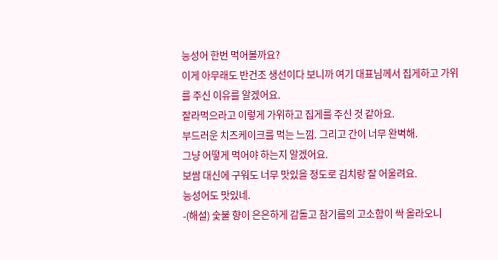능성어 한번 먹어볼까요?
이게 아무래도 반건조 생선이다 보니까 여기 대표님께서 집게하고 가위를 주신 이유를 알겠어요.
잘라먹으라고 이렇게 가위하고 집게를 주신 것 같아요.
부드러운 치즈케이크를 먹는 느낌. 그리고 간이 너무 완벽해.
그냥 어떻게 먹어야 하는지 알겠어요.
보쌈 대신에 구워도 너무 맛있을 정도로 김치랑 잘 어울려요.
능성어도 맛있네.
-(해설) 숯불 향이 은은하게 감돌고 참기름의 고소함이 싹 올라오니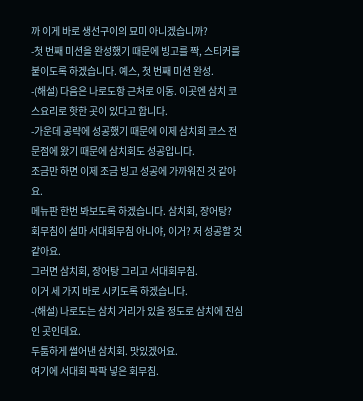까 이게 바로 생선구이의 묘미 아니겠습니까?
-첫 번째 미션을 완성했기 때문에 빙고를 짝, 스티커를 붙이도록 하겠습니다. 예스, 첫 번째 미션 완성.
-(해설) 다음은 나로도항 근처로 이동. 이곳엔 삼치 코스요리로 핫한 곳이 있다고 합니다.
-가운데 공략에 성공했기 때문에 이제 삼치회 코스 전문점에 왔기 때문에 삼치회도 성공입니다.
조금만 하면 이제 조금 빙고 성공에 가까워진 것 같아요.
메뉴판 한번 봐보도록 하겠습니다. 삼치회, 장어탕?
회무침이 설마 서대회무침 아니야, 이거? 저 성공할 것 같아요.
그러면 삼치회, 장어탕 그리고 서대회무침.
이거 세 가지 바로 시키도록 하겠습니다.
-(해설) 나로도는 삼치 거리가 있을 정도로 삼치에 진심인 곳인데요.
두툼하게 썰어낸 삼치회. 맛있겠어요.
여기에 서대회 팍팍 넣은 회무침.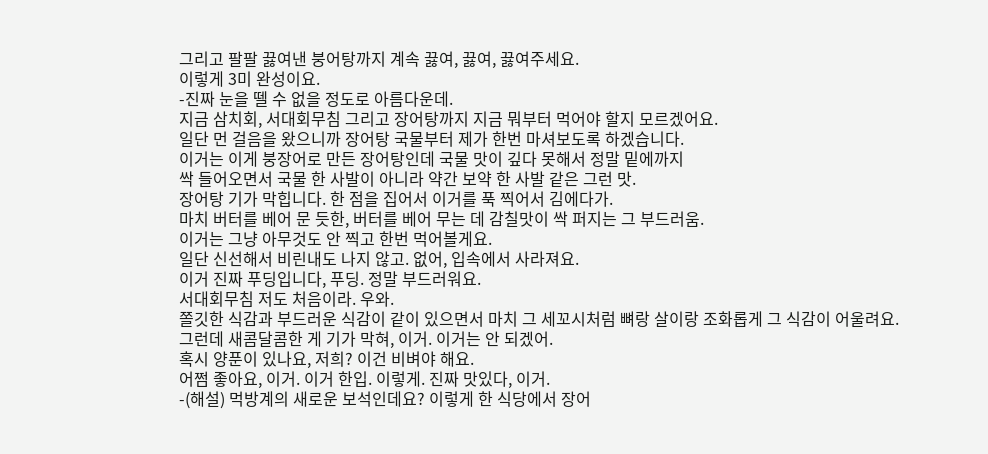그리고 팔팔 끓여낸 붕어탕까지 계속 끓여, 끓여, 끓여주세요.
이렇게 3미 완성이요.
-진짜 눈을 뗄 수 없을 정도로 아름다운데.
지금 삼치회, 서대회무침 그리고 장어탕까지 지금 뭐부터 먹어야 할지 모르겠어요.
일단 먼 걸음을 왔으니까 장어탕 국물부터 제가 한번 마셔보도록 하겠습니다.
이거는 이게 붕장어로 만든 장어탕인데 국물 맛이 깊다 못해서 정말 밑에까지
싹 들어오면서 국물 한 사발이 아니라 약간 보약 한 사발 같은 그런 맛.
장어탕 기가 막힙니다. 한 점을 집어서 이거를 푹 찍어서 김에다가.
마치 버터를 베어 문 듯한, 버터를 베어 무는 데 감칠맛이 싹 퍼지는 그 부드러움.
이거는 그냥 아무것도 안 찍고 한번 먹어볼게요.
일단 신선해서 비린내도 나지 않고. 없어, 입속에서 사라져요.
이거 진짜 푸딩입니다, 푸딩. 정말 부드러워요.
서대회무침 저도 처음이라. 우와.
쫄깃한 식감과 부드러운 식감이 같이 있으면서 마치 그 세꼬시처럼 뼈랑 살이랑 조화롭게 그 식감이 어울려요.
그런데 새콤달콤한 게 기가 막혀, 이거. 이거는 안 되겠어.
혹시 양푼이 있나요, 저희? 이건 비벼야 해요.
어쩜 좋아요, 이거. 이거 한입. 이렇게. 진짜 맛있다, 이거.
-(해설) 먹방계의 새로운 보석인데요? 이렇게 한 식당에서 장어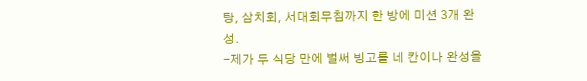탕, 삼치회, 서대회무침까지 한 방에 미션 3개 완성.
-제가 두 식당 만에 벌써 빙고를 네 칸이나 완성을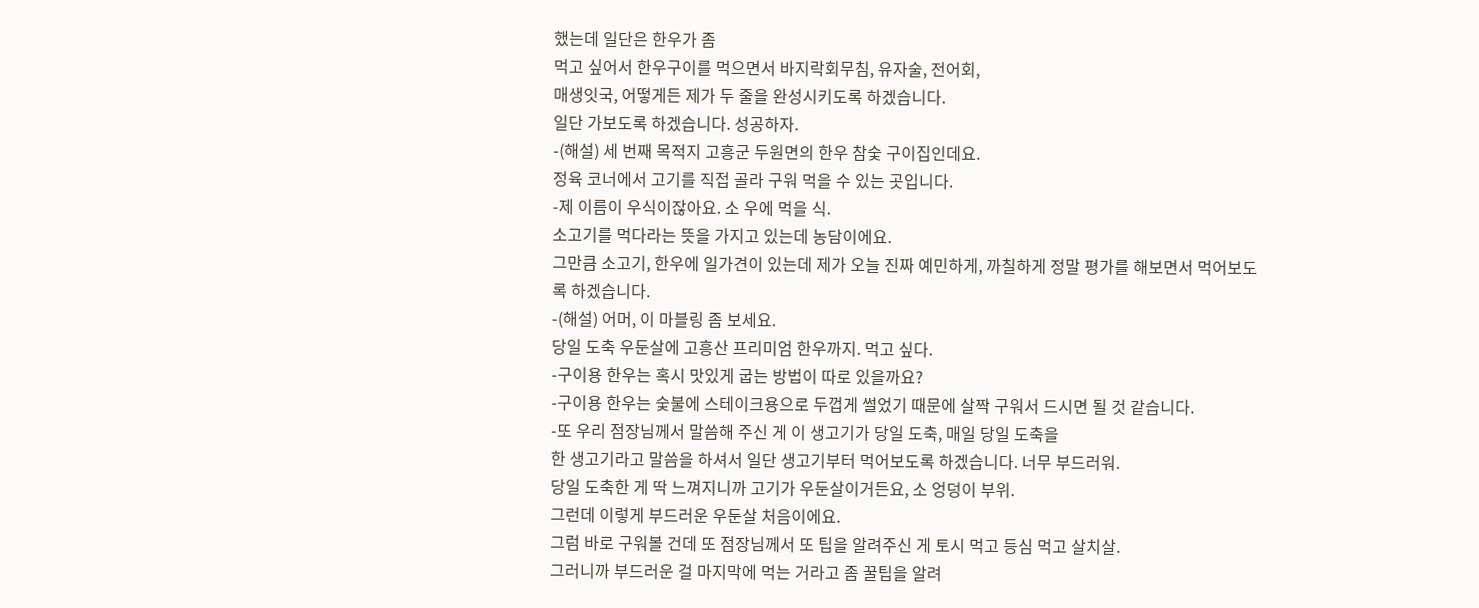했는데 일단은 한우가 좀
먹고 싶어서 한우구이를 먹으면서 바지락회무침, 유자술, 전어회,
매생잇국, 어떻게든 제가 두 줄을 완성시키도록 하겠습니다.
일단 가보도록 하겠습니다. 성공하자.
-(해설) 세 번째 목적지 고흥군 두원면의 한우 참숯 구이집인데요.
정육 코너에서 고기를 직접 골라 구워 먹을 수 있는 곳입니다.
-제 이름이 우식이잖아요. 소 우에 먹을 식.
소고기를 먹다라는 뜻을 가지고 있는데 농담이에요.
그만큼 소고기, 한우에 일가견이 있는데 제가 오늘 진짜 예민하게, 까칠하게 정말 평가를 해보면서 먹어보도록 하겠습니다.
-(해설) 어머, 이 마블링 좀 보세요.
당일 도축 우둔살에 고흥산 프리미엄 한우까지. 먹고 싶다.
-구이용 한우는 혹시 맛있게 굽는 방법이 따로 있을까요?
-구이용 한우는 숯불에 스테이크용으로 두껍게 썰었기 때문에 살짝 구워서 드시면 될 것 같습니다.
-또 우리 점장님께서 말씀해 주신 게 이 생고기가 당일 도축, 매일 당일 도축을
한 생고기라고 말씀을 하셔서 일단 생고기부터 먹어보도록 하겠습니다. 너무 부드러워.
당일 도축한 게 딱 느껴지니까 고기가 우둔살이거든요, 소 엉덩이 부위.
그런데 이렇게 부드러운 우둔살 처음이에요.
그럼 바로 구워볼 건데 또 점장님께서 또 팁을 알려주신 게 토시 먹고 등심 먹고 살치살.
그러니까 부드러운 걸 마지막에 먹는 거라고 좀 꿀팁을 알려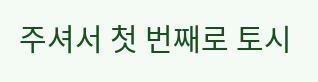주셔서 첫 번째로 토시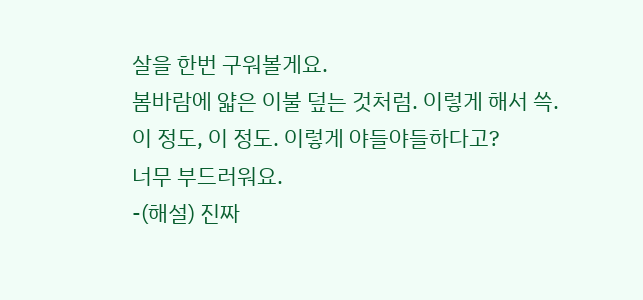살을 한번 구워볼게요.
봄바람에 얇은 이불 덮는 것처럼. 이렇게 해서 쓱.
이 정도, 이 정도. 이렇게 야들야들하다고?
너무 부드러워요.
-(해설) 진짜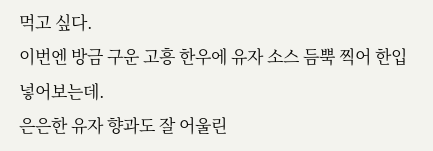먹고 싶다.
이번엔 방금 구운 고흥 한우에 유자 소스 듬뿍 찍어 한입 넣어보는데.
은은한 유자 향과도 잘 어울린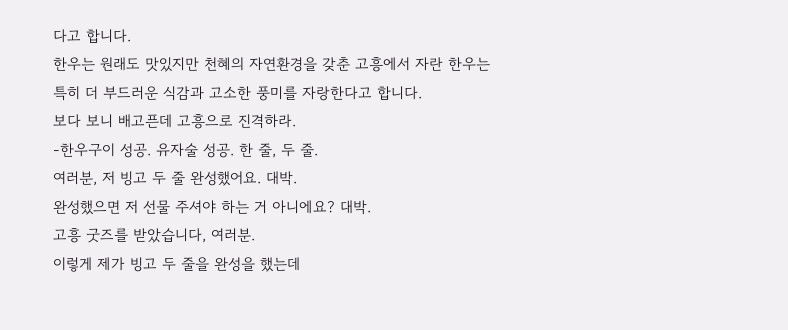다고 합니다.
한우는 원래도 맛있지만 천혜의 자연환경을 갖춘 고흥에서 자란 한우는
특히 더 부드러운 식감과 고소한 풍미를 자랑한다고 합니다.
보다 보니 배고픈데 고흥으로 진격하라.
-한우구이 성공. 유자술 성공. 한 줄, 두 줄.
여러분, 저 빙고 두 줄 완성했어요. 대박.
완성했으면 저 선물 주셔야 하는 거 아니에요? 대박.
고흥 굿즈를 받았습니다, 여러분.
이렇게 제가 빙고 두 줄을 완성을 했는데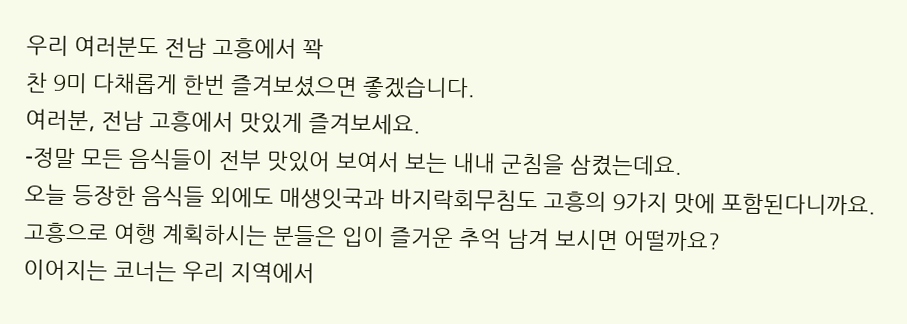우리 여러분도 전남 고흥에서 꽉
찬 9미 다채롭게 한번 즐겨보셨으면 좋겠습니다.
여러분, 전남 고흥에서 맛있게 즐겨보세요.
-정말 모든 음식들이 전부 맛있어 보여서 보는 내내 군침을 삼켰는데요.
오늘 등장한 음식들 외에도 매생잇국과 바지락회무침도 고흥의 9가지 맛에 포함된다니까요.
고흥으로 여행 계획하시는 분들은 입이 즐거운 추억 남겨 보시면 어떨까요?
이어지는 코너는 우리 지역에서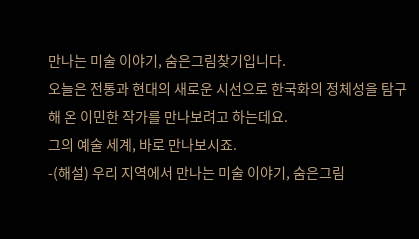만나는 미술 이야기, 숨은그림찾기입니다.
오늘은 전통과 현대의 새로운 시선으로 한국화의 정체성을 탐구해 온 이민한 작가를 만나보려고 하는데요.
그의 예술 세계, 바로 만나보시죠.
-(해설) 우리 지역에서 만나는 미술 이야기, 숨은그림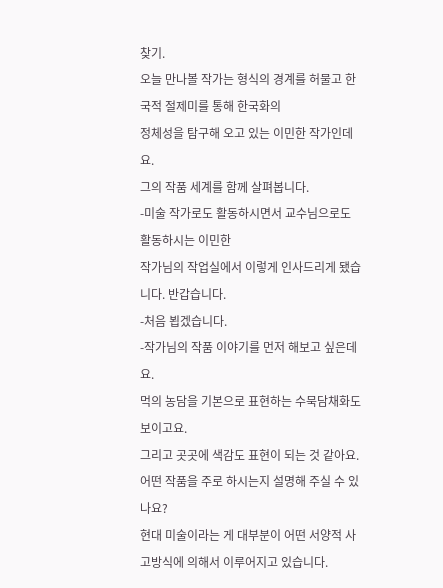찾기.
오늘 만나볼 작가는 형식의 경계를 허물고 한국적 절제미를 통해 한국화의
정체성을 탐구해 오고 있는 이민한 작가인데요.
그의 작품 세계를 함께 살펴봅니다.
-미술 작가로도 활동하시면서 교수님으로도 활동하시는 이민한
작가님의 작업실에서 이렇게 인사드리게 됐습니다. 반갑습니다.
-처음 뵙겠습니다.
-작가님의 작품 이야기를 먼저 해보고 싶은데요.
먹의 농담을 기본으로 표현하는 수묵담채화도 보이고요.
그리고 곳곳에 색감도 표현이 되는 것 같아요.
어떤 작품을 주로 하시는지 설명해 주실 수 있나요?
현대 미술이라는 게 대부분이 어떤 서양적 사고방식에 의해서 이루어지고 있습니다.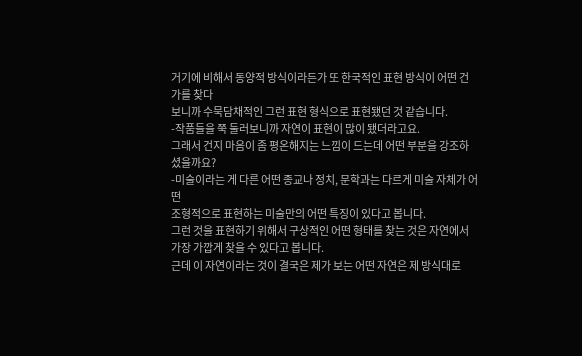거기에 비해서 동양적 방식이라든가 또 한국적인 표현 방식이 어떤 건가를 찾다
보니까 수묵담채적인 그런 표현 형식으로 표현됐던 것 같습니다.
-작품들을 쭉 둘러보니까 자연이 표현이 많이 됐더라고요.
그래서 건지 마음이 좀 평온해지는 느낌이 드는데 어떤 부분을 강조하셨을까요?
-미술이라는 게 다른 어떤 종교나 정치, 문학과는 다르게 미술 자체가 어떤
조형적으로 표현하는 미술만의 어떤 특징이 있다고 봅니다.
그런 것을 표현하기 위해서 구상적인 어떤 형태를 찾는 것은 자연에서 가장 가깝게 찾을 수 있다고 봅니다.
근데 이 자연이라는 것이 결국은 제가 보는 어떤 자연은 제 방식대로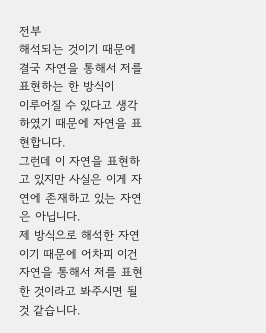전부
해석되는 것이기 때문에 결국 자연을 통해서 저를 표현하는 한 방식이
이루어질 수 있다고 생각하였기 때문에 자연을 표현합니다.
그런데 이 자연을 표현하고 있지만 사실은 이게 자연에 존재하고 있는 자연은 아닙니다.
제 방식으로 해석한 자연이기 때문에 어차피 이건 자연을 통해서 저를 표현한 것이라고 봐주시면 될 것 같습니다.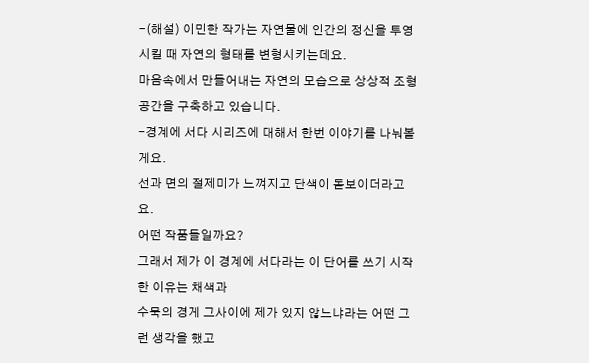-(해설) 이민한 작가는 자연물에 인간의 정신을 투영시킬 때 자연의 형태를 변형시키는데요.
마음속에서 만들어내는 자연의 모습으로 상상적 조형공간을 구축하고 있습니다.
-경계에 서다 시리즈에 대해서 한번 이야기를 나눠볼게요.
선과 면의 절제미가 느껴지고 단색이 돋보이더라고요.
어떤 작품들일까요?
그래서 제가 이 경계에 서다라는 이 단어를 쓰기 시작한 이유는 채색과
수묵의 경게 그사이에 제가 있지 않느냐라는 어떤 그런 생각을 했고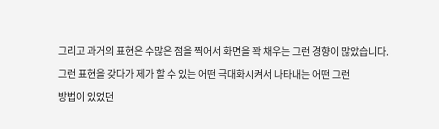그리고 과거의 표현은 수많은 점을 찍어서 화면을 꽉 채우는 그런 경향이 많았습니다.
그런 표현을 갖다가 제가 할 수 있는 어떤 극대화시켜서 나타내는 어떤 그런
방법이 있었던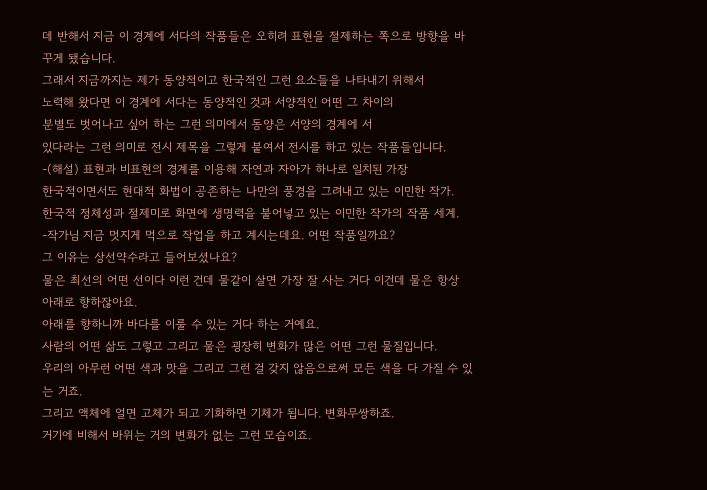데 반해서 지금 이 경계에 서다의 작품들은 오히려 표현을 절제하는 쪽으로 방향을 바꾸게 됐습니다.
그래서 지금까지는 제가 동양적이고 한국적인 그런 요소들을 나타내기 위해서
노력해 왔다면 이 경계에 서다는 동양적인 것과 서양적인 어떤 그 차이의
분별도 벗어나고 싶어 하는 그런 의미에서 동양은 서양의 경계에 서
있다라는 그런 의미로 전시 제목을 그렇게 붙여서 전시를 하고 있는 작품들입니다.
-(해설) 표현과 비표현의 경계를 이용해 자연과 자아가 하나로 일치된 가장
한국적이면서도 현대적 화법이 공존하는 나만의 풍경을 그려내고 있는 이민한 작가.
한국적 정체성과 절제미로 화면에 생명력을 불어넣고 있는 이민한 작가의 작품 세계.
-작가님 지금 멋지게 먹으로 작업을 하고 계시는데요. 어떤 작품일까요?
그 이유는 상선약수라고 들어보셨나요?
물은 최선의 어떤 선이다 이런 건데 물같이 살면 가장 잘 사는 거다 이건데 물은 항상 아래로 향하잖아요.
아래를 향하니까 바다를 이룰 수 있는 거다 하는 거예요.
사람의 어떤 삶도 그렇고 그리고 물은 굉장히 변화가 많은 어떤 그런 물질입니다.
우리의 아무런 어떤 색과 맛을 그리고 그런 걸 갖지 않음으로써 모든 색을 다 가질 수 있는 거죠.
그리고 액체에 얼면 고체가 되고 기화하면 기체가 됩니다. 변화무쌍하죠.
거기에 비해서 바위는 거의 변화가 없는 그런 모습이죠.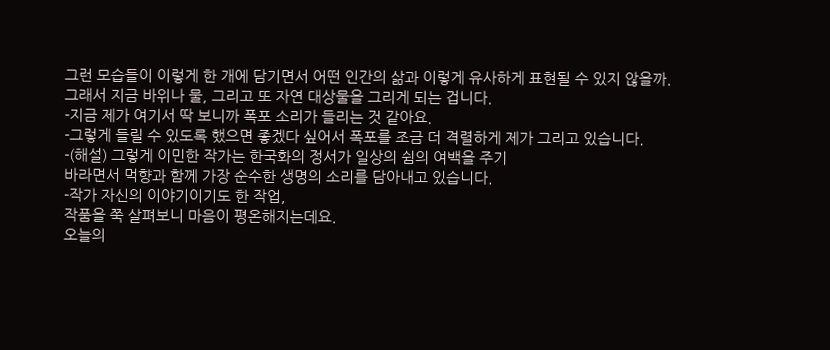그런 모습들이 이렇게 한 개에 담기면서 어떤 인간의 삶과 이렇게 유사하게 표현될 수 있지 않을까.
그래서 지금 바위나 물, 그리고 또 자연 대상물을 그리게 되는 겁니다.
-지금 제가 여기서 딱 보니까 폭포 소리가 들리는 것 같아요.
-그렇게 들릴 수 있도록 했으면 좋겠다 싶어서 폭포를 조금 더 격렬하게 제가 그리고 있습니다.
-(해설) 그렇게 이민한 작가는 한국화의 정서가 일상의 쉼의 여백을 주기
바라면서 먹향과 함께 가장 순수한 생명의 소리를 담아내고 있습니다.
-작가 자신의 이야기이기도 한 작업,
작품을 쭉 살펴보니 마음이 평온해지는데요.
오늘의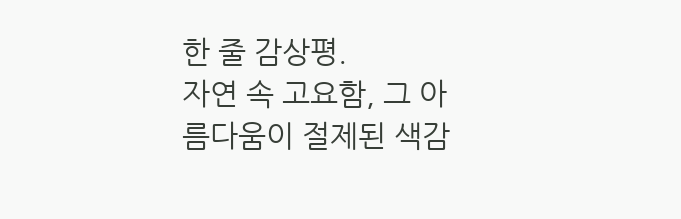한 줄 감상평.
자연 속 고요함, 그 아름다움이 절제된 색감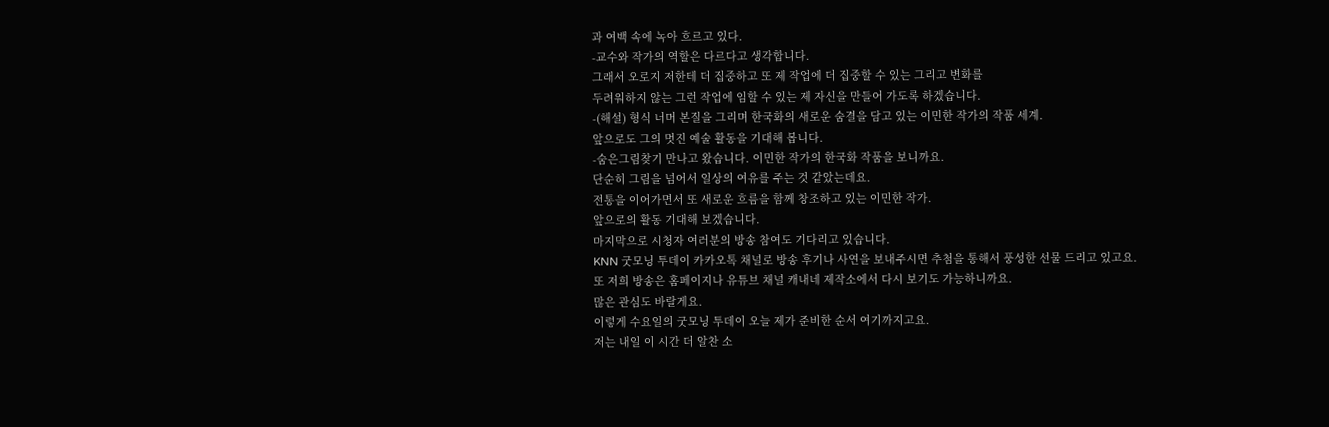과 여백 속에 녹아 흐르고 있다.
-교수와 작가의 역할은 다르다고 생각합니다.
그래서 오로지 저한테 더 집중하고 또 제 작업에 더 집중할 수 있는 그리고 변화를
두려워하지 않는 그런 작업에 임할 수 있는 제 자신을 만들어 가도록 하겠습니다.
-(해설) 형식 너머 본질을 그리며 한국화의 새로운 숨결을 담고 있는 이민한 작가의 작품 세계.
앞으로도 그의 멋진 예술 활동을 기대해 봅니다.
-숨은그림찾기 만나고 왔습니다. 이민한 작가의 한국화 작품을 보니까요.
단순히 그림을 넘어서 일상의 여유를 주는 것 같았는데요.
전통을 이어가면서 또 새로운 흐름을 함께 창조하고 있는 이민한 작가.
앞으로의 활동 기대해 보겠습니다.
마지막으로 시청자 여러분의 방송 참여도 기다리고 있습니다.
KNN 굿모닝 투데이 카카오톡 채널로 방송 후기나 사연을 보내주시면 추첨을 통해서 풍성한 선물 드리고 있고요.
또 저희 방송은 홈페이지나 유튜브 채널 캐내네 제작소에서 다시 보기도 가능하니까요.
많은 관심도 바랄게요.
이렇게 수요일의 굿모닝 투데이 오늘 제가 준비한 순서 여기까지고요.
저는 내일 이 시간 더 알찬 소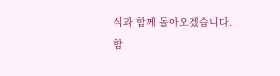식과 함께 돌아오겠습니다.
함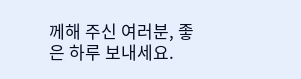께해 주신 여러분, 좋은 하루 보내세요.